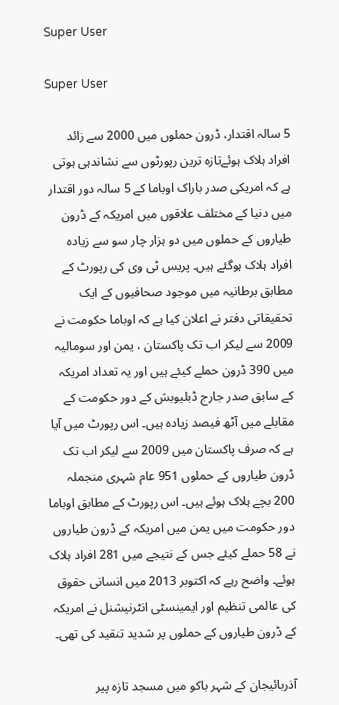Super User

Super User

5 سالہ اقتدار، ڈرون حملوں میں 2000 سے زائد افراد ہلاک ہوئےتازہ ترین رپورٹوں سے نشاندہی ہوتی ہے کہ امریکی صدر باراک اوباما کے 5 سالہ دور اقتدار میں دنیا کے مختلف علاقوں میں امریکہ کے ڈرون طیاروں کے حملوں میں دو ہزار چار سو سے زیادہ افراد ہلاک ہوگئے ہیں۔ پریس ٹی وی کی رپورٹ کے مطابق برطانیہ میں موجود صحافیوں کے ایک تحقیقاتی دفتر نے اعلان کیا ہے کہ اوباما حکومت نے 2009 سے لیکر اب تک پاکستان ، یمن اور سومالیہ میں 390 ڈرون حملے کیئے ہیں اور یہ تعداد امریکہ کے سابق صدر جارج ڈبلیوبش کے دور حکومت کے مقابلے میں آٹھ فیصد زیادہ ہیں۔ اس رپورٹ میں آیا ہے کہ صرف پاکستان میں 2009 سے لیکر اب تک ڈرون طیاروں کے حملوں 951 عام شہری منجملہ 200 بچے ہلاک ہوئے ہیں۔ اس رپورٹ کے مطابق اوباما دور حکومت میں یمن میں امریکہ کے ڈرون طیاروں نے 58 حملے کیئے جس کے نتیجے میں 281 افراد ہلاک ہوئے۔ واضح رہے کہ اکتوبر 2013 میں انسانی حقوق کی عالمی تنظیم اور ایمینسٹی انٹرنیشنل نے امریکہ کے ڈرون طیاروں کے حملوں پر شدید تنقید کی تھی۔

آذربائیجان کے شہر باکو میں مسجد تازہ پیر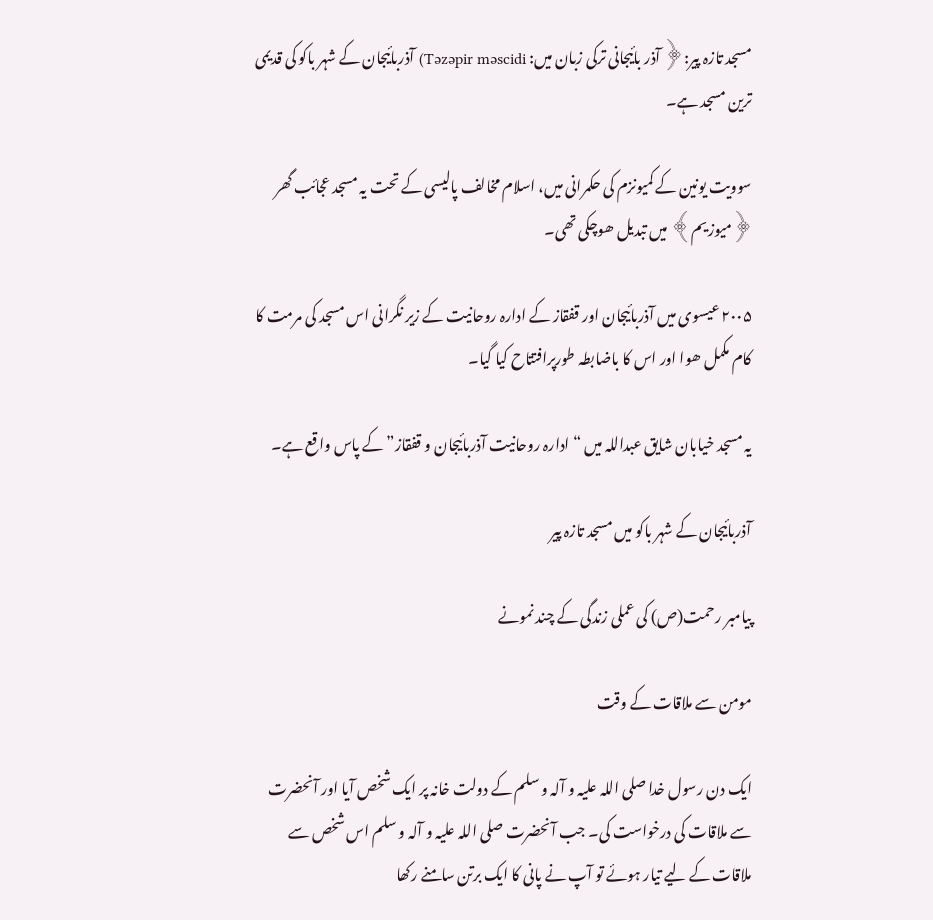مسجد تازہ پیر:﴿ آذر بائیجانی ترکی زبان میں: Təzəpir məscidi) آذربائیجان کے شہر باکو کی قدیمی ترین مسجد ہے۔

سوویت یونین کے کمیونزم کی حکمرانی میں، اسلام مخالف پالیسی کے تحت یہ مسجد عجائب گھر ﴿میوزیم﴾ میں تبدیل ھوچکی تھی۔

۲۰۰۵ عیسوی میں آذربائیجان اور قفقاز کے ادارہ روحانیت کے زیر نگرانی اس مسجد کی مرمت کا کام مکمل ھوا اور اس کا باضابطہ طورپرافتتاح کیا گیا۔

یہ مسجد خیابان شایق عبداللہ میں “ ادارہ روحانیت آذربائیجان و قفقاز” کے پاس واقع ہے۔

آذربائیجان کے شہر باکو میں مسجد تازہ پیر

پیامبر رحمت(ص) کی عملی زندگی کے چند نمونے

مومن سے ملاقات کے وقت

ایک دن رسول خدا صلی اللہ علیہ و آلہ و سلم کے دولت خانہ پر ایک شخص آیا اور آنحضرت سے ملاقات کی درخواست کی۔ جب آنحضرت صلی اللہ علیہ و آلہ و سلم اس شخص سے ملاقات کے لیے تیار ہوئے تو آپ نے پانی کا ایک برتن سامنے رکھا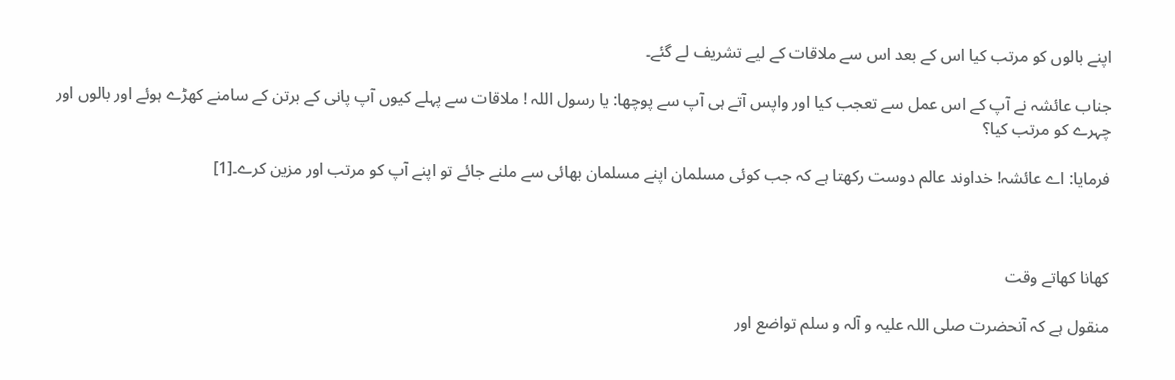اپنے بالوں کو مرتب کیا اس کے بعد اس سے ملاقات کے لیے تشریف لے گئے۔

جناب عائشہ نے آپ کے اس عمل سے تعجب کیا اور واپس آتے ہی آپ سے پوچھا: یا رسول اللہ ! ملاقات سے پہلے کیوں آپ پانی کے برتن کے سامنے کھڑے ہوئے اور بالوں اور چہرے کو مرتب کیا؟

فرمایا: اے عائشہ! خداوند عالم دوست رکھتا ہے کہ جب کوئی مسلمان اپنے مسلمان بھائی سے ملنے جائے تو اپنے آپ کو مرتب اور مزین کرے۔[1]



کھانا کھاتے وقت

منقول ہے کہ آنحضرت صلی اللہ علیہ و آلہ و سلم تواضع اور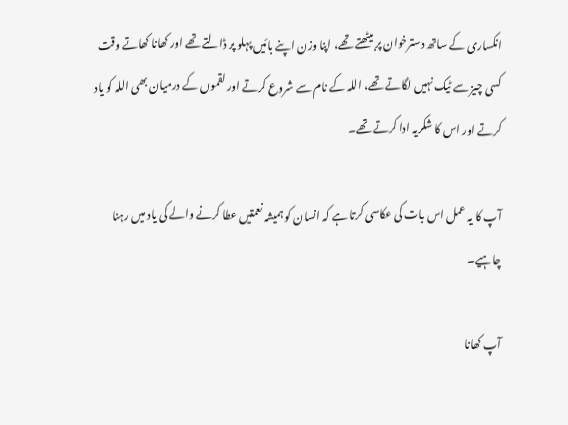انکساری کے ساتھ دسترخوان پر بیٹھتے تھے، اپنا وزن اپنے بائیں پہلو پر ڈالتے تھے اور کھانا کھاتے وقت کسی چیز سے ٹیک نہیں لگاتے تھے، اللہ کے نام سے شروع کرتے اور لقموں کے درمیان بھی اللہ کو یاد کرتے اور اس کا شکریہ ادا کرتے تھے۔

آپ کا یہ عمل اس بات کی عکاسی کرتا ہے کہ انسان کو ہمیشہ نعمتیں عطا کرنے والے کی یاد میں رہنا چاہیے۔

آپ کھانا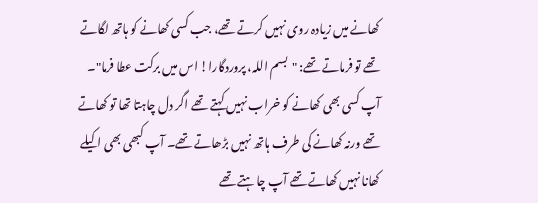کھانے میں زیادہ روی نہیں کرتے تھے، جب کسی کھانے کو ہاتھ لگاتے تھے تو فرماتے تھے: "بسم اللہ، پروردگارا! اس میں برکت عطا فرما"۔ آپ کسی بھی کھانے کو خراب نہیں کہتے تھے اگر دل چاہتا تھا تو کھاتے تھے ورنہ کھانے کی طرف ہاتھ نہیں بڑھاتے تھے۔ آپ کبھی بھی اکیلے کھانا نہیں کھاتے تھے آپ چاہتے تھے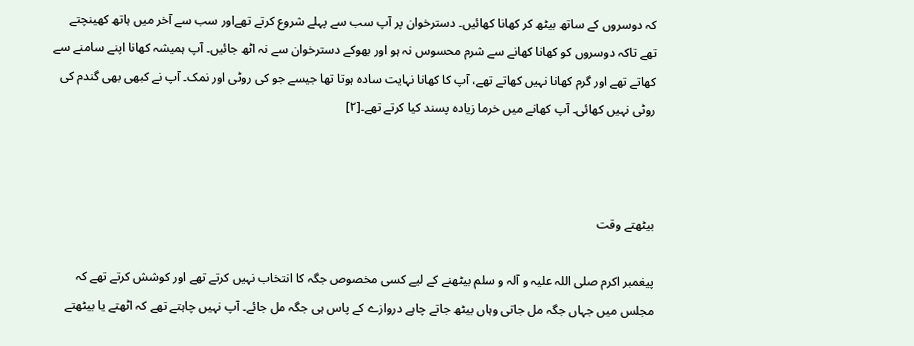کہ دوسروں کے ساتھ بیٹھ کر کھانا کھائیں۔ دسترخوان پر آپ سب سے پہلے شروع کرتے تھےاور سب سے آخر میں ہاتھ کھینچتے تھے تاکہ دوسروں کو کھانا کھانے سے شرم محسوس نہ ہو اور بھوکے دسترخوان سے نہ اٹھ جائیں۔ آپ ہمیشہ کھانا اپنے سامنے سے کھاتے تھے اور گرم کھانا نہیں کھاتے تھے، آپ کا کھانا نہایت سادہ ہوتا تھا جیسے جو کی روٹی اور نمک۔ آپ نے کبھی بھی گندم کی روٹی نہیں کھائی۔ آپ کھانے میں خرما زیادہ پسند کیا کرتے تھے۔[۲]



بیٹھتے وقت

پیغمبر اکرم صلی اللہ علیہ و آلہ و سلم بیٹھنے کے لیے کسی مخصوص جگہ کا انتخاب نہیں کرتے تھے اور کوشش کرتے تھے کہ مجلس میں جہاں جگہ مل جاتی وہاں بیٹھ جاتے چاہے دروازے کے پاس ہی جگہ مل جائے۔ آپ نہیں چاہتے تھے کہ اٹھتے یا بیٹھتے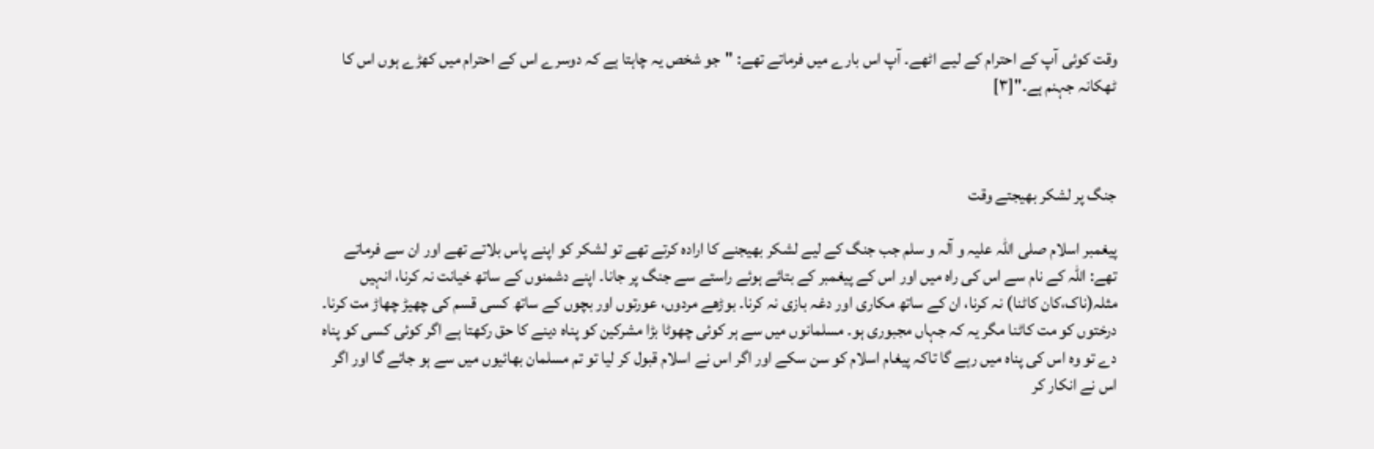وقت کوئی آپ کے احترام کے لیے اٹھے۔ آپ اس بارے میں فرماتے تھے: "جو شخص یہ چاہتا ہے کہ دوسرے اس کے احترام میں کھڑے ہوں اس کا ٹھکانہ جہنم ہے۔"[۳]



جنگ پر لشکر بھیجتے وقت

پیغمبر اسلام صلی اللہ علیہ و آلہ و سلم جب جنگ کے لیے لشکر بھیجنے کا ارادہ کرتے تھے تو لشکر کو اپنے پاس بلاتے تھے اور ان سے فرماتے تھے: اللہ کے نام سے اس کی راہ میں اور اس کے پیغمبر کے بتائے ہوئے راستے سے جنگ پر جانا۔ اپنے دشمنوں کے ساتھ خیانت نہ کرنا، انہیں مثلہ(ناک،کان کاٹنا) نہ کرنا، ان کے ساتھ مکاری اور دغہ بازی نہ کرنا۔ بوڑھے مردوں، عورتوں اور بچوں کے ساتھ کسی قسم کی چھیڑ چھاڑ مت کرنا۔ درختوں کو مت کاٹنا مگر یہ کہ جہاں مجبوری ہو۔ مسلمانوں میں سے ہر کوئی چھوٹا بڑا مشرکین کو پناہ دینے کا حق رکھتا ہے اگر کوئی کسی کو پناہ دے تو وہ اس کی پناہ میں رہے گا تاکہ پیغام اسلام کو سن سکے اور اگر اس نے اسلام قبول کر لیا تو تم مسلمان بھائیوں میں سے ہو جائے گا اور اگر اس نے انکار کر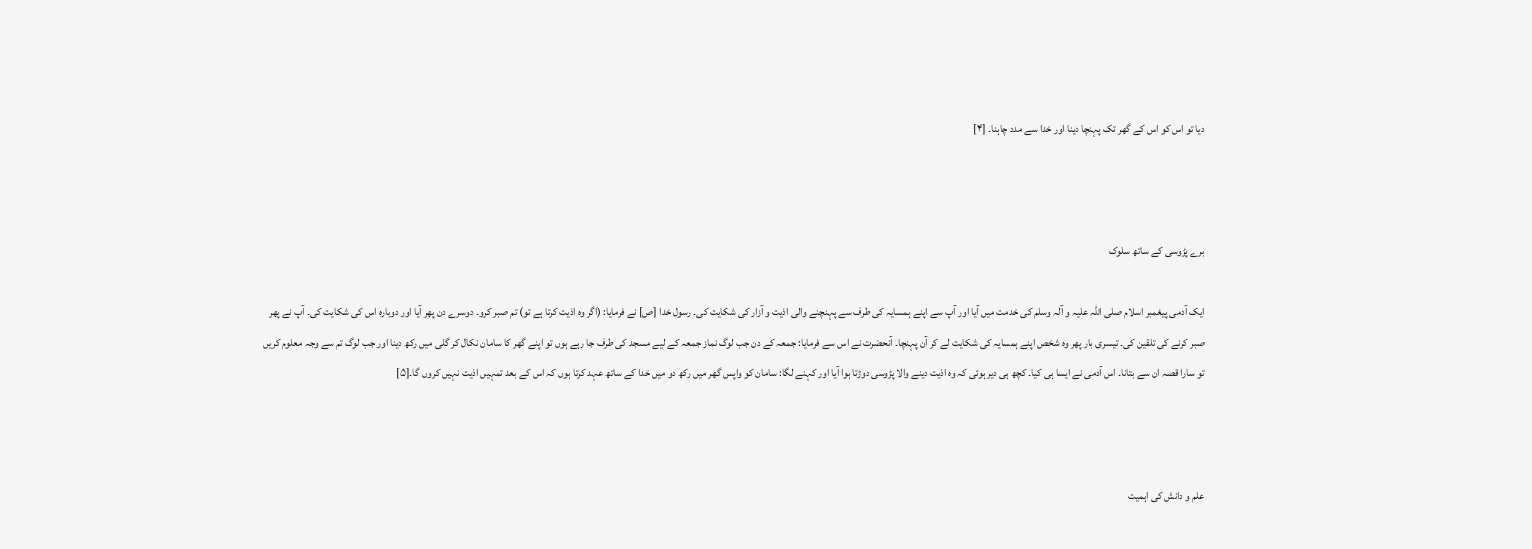دیا تو اس کو اس کے گھر تک پہنچا دینا اور خدا سے مدد چاہنا۔ [۴]



برے پڑوسی کے ساتھ سلوک

ایک آدمی پیغمبر اسلام صلی اللہ علیہ و آلہ وسلم کی خدمت میں آیا اور آپ سے اپنے ہمسایہ کی طرف سے پہنچنے والی اذیت و آزار کی شکایت کی۔ رسول خدا [ص] نے فرمایا: (اگر وہ اذیت کرتا ہے تو) تم صبر کرو۔ دوسرے دن پھر آیا اور دوبارہ اس کی شکایت کی۔ آپ نے پھر صبر کرنے کی تلقین کی۔ تیسری بار پھر وہ شخص اپنے ہمسایہ کی شکایت لے کر آن پہنچا۔ آنحضرت نے اس سے فرمایا: جمعہ کے دن جب لوگ نماز جمعہ کے لیے مسجد کی طرف جا رہے ہوں تو اپنے گھر کا سامان نکال کر گلی میں رکھ دینا اور جب لوگ تم سے وجہ معلوم کریں تو سارا قصہ ان سے بتانا۔ اس آدمی نے ایسا ہی کیا۔ کچھ ہی دیر ہوئی کہ وہ اذیت دینے والا پڑوسی دوڑتا ہوا آیا اور کہنے لگا: سامان کو واپس گھر میں رکھ دو میں خدا کے ساتھ عہد کرتا ہوں کہ اس کے بعد تمہیں اذیت نہیں کروں گا۔[۵]



علم و دانش کی اہمیت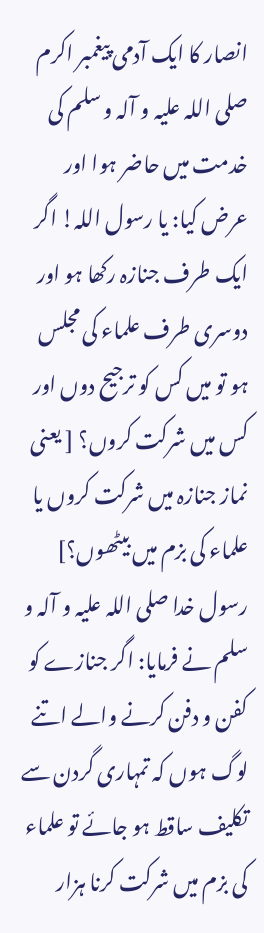انصار کا ایک آدمی پیغمبر اکرم صلی اللہ علیہ و آلہ و سلم کی خدمت میں حاضر ہوا اور عرض کیا: یا رسول اللہ! اگر ایک طرف جنازہ رکھا ہو اور دوسری طرف علماء کی مجلس ہو تو میں کس کو ترجیح دوں اور کس میں شرکت کروں؟ [ یعنی نماز جنازہ میں شرکت کروں یا علماء کی بزم میں بیٹھوں؟] رسول خدا صلی اللہ علیہ و آلہ و سلم نے فرمایا: اگر جنازے کو کفن و دفن کرنے والے اتنے لوگ ہوں کہ تمہاری گردن سے تکلیف ساقط ہو جائے تو علماء کی بزم میں شرکت کرنا ہزار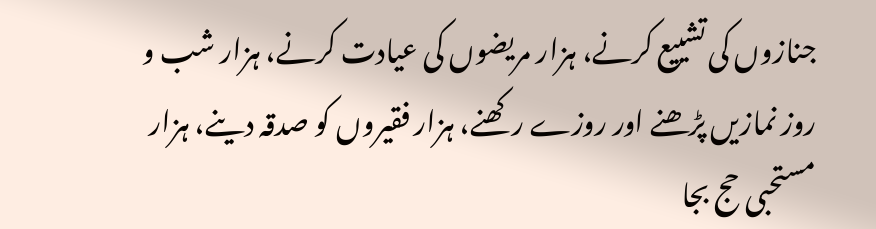جنازوں کی تشییع کرنے، ہزار مریضوں کی عیادت کرنے، ہزار شب و روز نمازیں پڑھنے اور روزے رکھنے، ہزار فقیروں کو صدقہ دینے، ہزار مستحبی حج بجا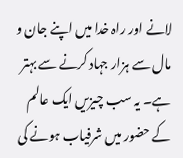لانے اور راہ خدا میں اپنے جان و مال سے ہزار جہاد کرنے سے بہتر ہے۔ یہ سب چیزیں ایک عالم کے حضور میں شرفیاب ہونے کی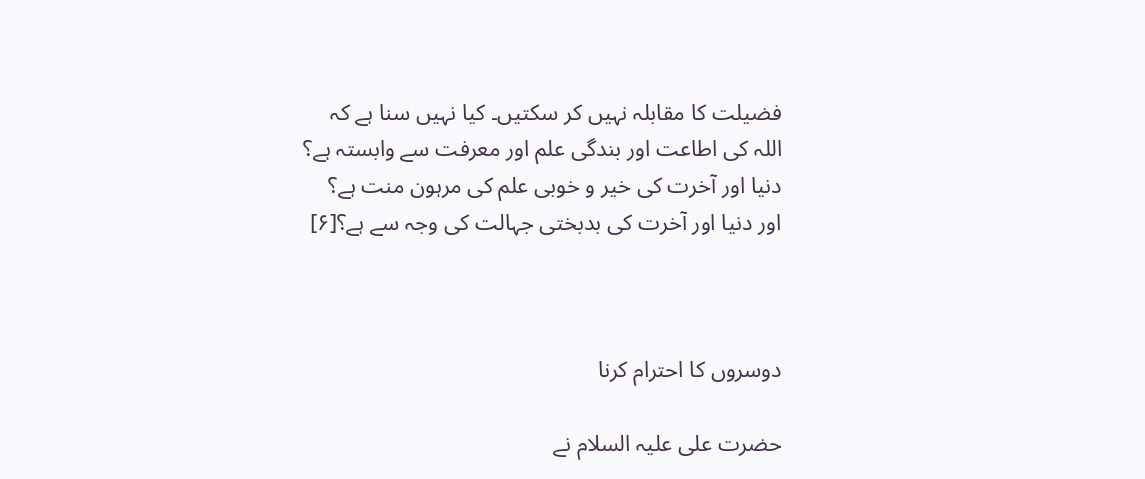فضیلت کا مقابلہ نہیں کر سکتیں۔ کیا نہیں سنا ہے کہ اللہ کی اطاعت اور بندگی علم اور معرفت سے وابستہ ہے؟ دنیا اور آخرت کی خیر و خوبی علم کی مرہون منت ہے؟ اور دنیا اور آخرت کی بدبختی جہالت کی وجہ سے ہے؟[۶]



دوسروں کا احترام کرنا

حضرت علی علیہ السلام نے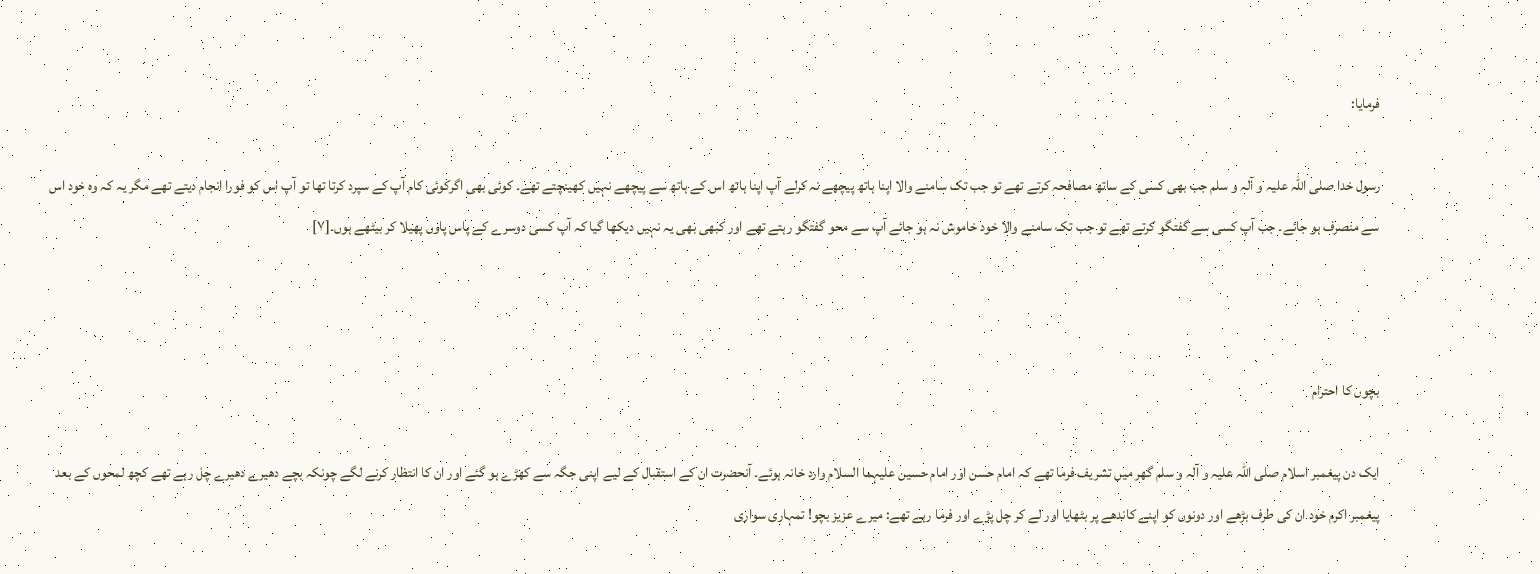فرمایا:

رسول خدا صلی اللہ علیہ و آلہ و سلم جب بھی کسی کے ساتھ مصافحہ کرتے تھے تو جب تک سامنے والا اپنا ہاتھ پیچھے نہ کرلے آپ اپنا ہاتھ اس کے ہاتھ سے پیچھے نہیں کھینچتے تھے۔ کوئی بھی اگرکوئی کام آپ کے سپرد کرتا تھا تو آپ اس کو فورا انجام دیتے تھے مگر یہ کہ وہ خود اس سے منصرف ہو جائے۔ جب آپ کسی سے گفتگو کرتے تھے تو جب تک سامنے والا خود خاموش نہ ہو جائے آپ سے محو گفتگو رہتے تھے اور کبھی بھی یہ نہیں دیکھا گیا کہ آپ کسی دوسرے کے پاس پاوں پھیلا کر بیٹھے ہوں۔[۷]



بچوں کا احترام

ایک دن پیغمبر اسلام صلی اللہ علیہ و آلہ و سلم گھر میں تشریف فرما تھے کہ امام حسن اور امام حسین علیہما السلام وارد خانہ ہوئے۔ آنحضرت ان کے استقبال کے لیے اپنی جگہ سے کھڑے ہو گئے اور ان کا انتظار کرنے لگے چونکہ بچے دھیرے دھیرے چل رہے تھے کچھ لمحوں کے بعد پیغمبر اکرم خود ان کی طرف بڑھے اور دونوں کو اپنے کاندھے پر بٹھایا اور لے کر چل پڑے اور فرما رہے تھے: میرے عزیز بچو! تمہاری سواری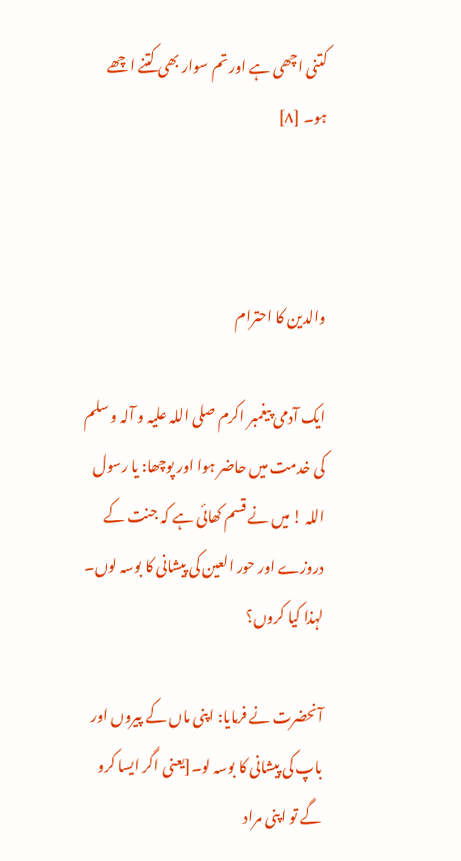کتنی اچھی ہے اور تم سوار بھی کتنے اچھے ہو۔ [۸]



والدین کا احترام

ایک آدمی پیغمبر اکرم صلی اللہ علیہ و آلہ و سلم کی خدمت میں حاضر ہوا اور پوچھا: یا رسول اللہ ! میں نے قسم کھائی ہے کہ جنت کے دروزے اور حور العین کی پیشانی کا بوسہ لوں۔ لہذا کیا کروں؟

آنحضرت نے فرمایا: اپنی ماں کے پیروں اور باپ کی پیشانی کا بوسہ لو۔[یعنی اگر ایسا کرو گے تو اپنی مراد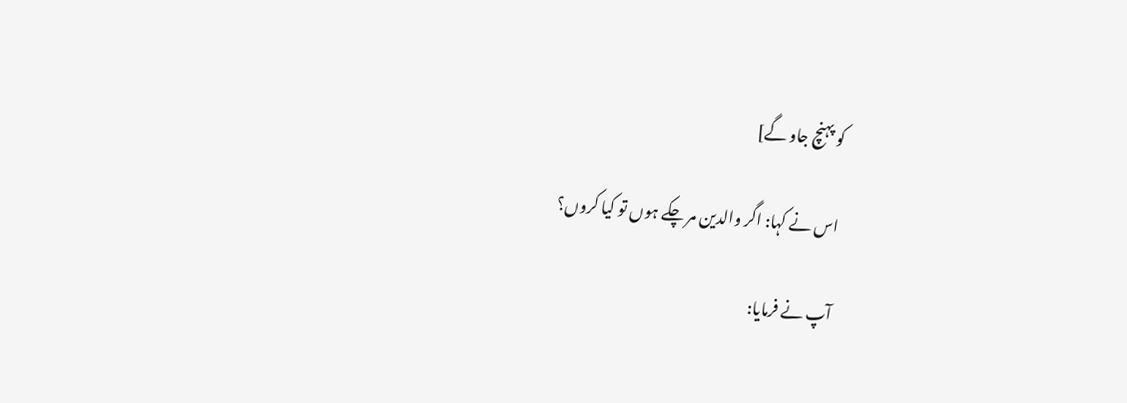کو پہنچ جاو گے]

اس نے کہا: اگر والدین مر چکے ہوں تو کیا کروں؟

آپ نے فرمایا: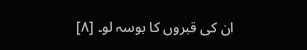ان کی قبروں کا بوسہ لو۔ [۸]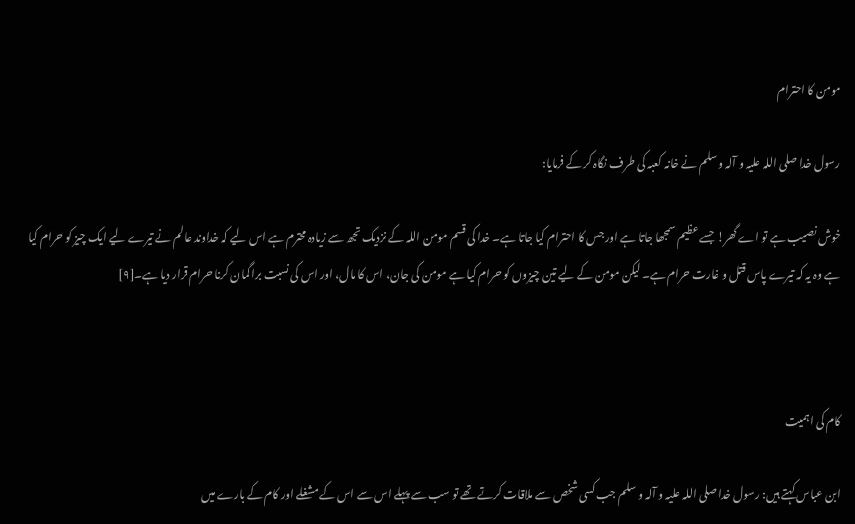مومن کا احترام

رسول خدا صلی اللہ علیہ و آلہ و سلم نے خانہ کعبہ کی طرف نگاہ کر کے فرمایا:

خوش نصیب ہے تو اے گھر! جسے عظیم سمجھا جاتا ہے اور جس کا احترام کیا جاتا ہے۔ خدا کی قسم مومن اللہ کے نزدیک تجھ سے زیادہ محترم ہے اس لیے کہ خداوند عالم نے تیرے لیے ایک چیز کو حرام کیا ہے وہ یہ کہ تیرے پاس قتل و غارت حرام ہے۔ لیکن مومن کے لیے تین چیزوں کو حرام کیا ہے مومن کی جان، اس کا مال، اور اس کی نسبت برا گمان کرنا حرام قرار دیا ہے۔[۹]



کام کی اہمیت

ابن عباس کہتے ہیں: رسول خدا صلی اللہ علیہ و آلہ و سلم جب کسی شخص سے ملاقات کرتے تھے تو سب سے پہلے اس سے اس کے مشغلے اور کام کے بارے میں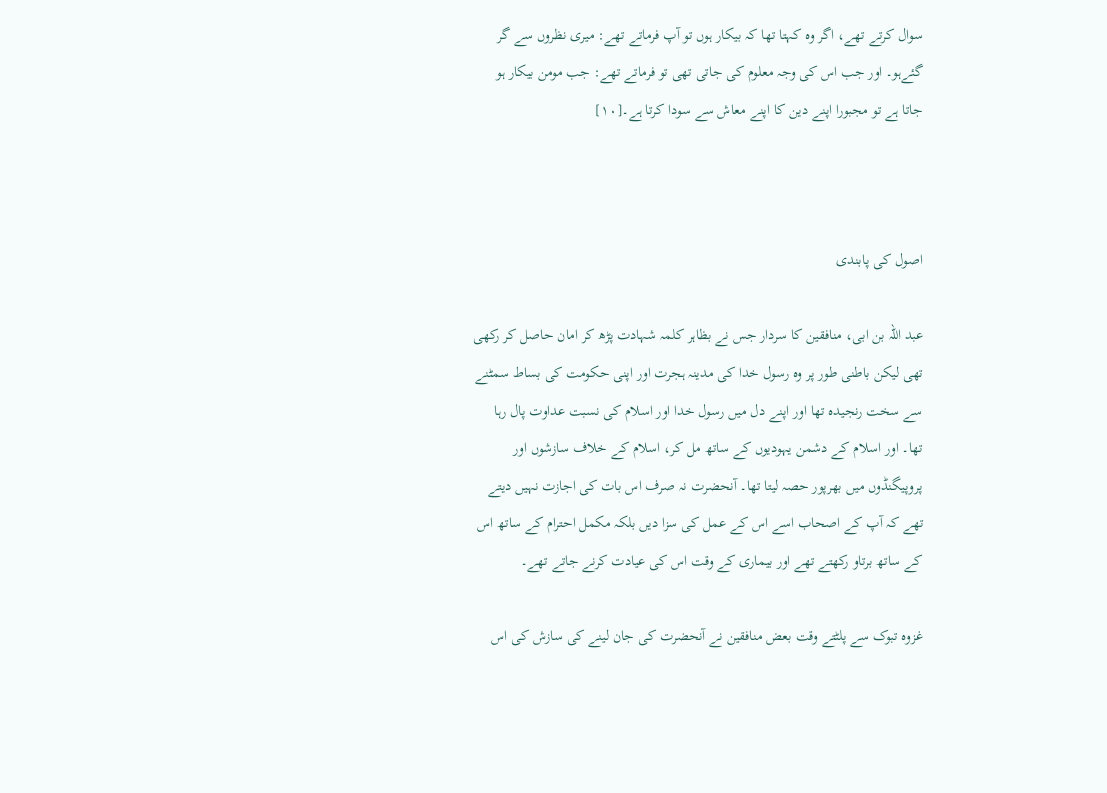سوال کرتے تھے، اگر وہ کہتا تھا کہ بیکار ہوں تو آپ فرماتے تھے: میری نظروں سے گر گئےہو۔ اور جب اس کی وجہ معلوم کی جاتی تھی تو فرماتے تھے: جب مومن بیکار ہو جاتا ہے تو مجبورا اپنے دین کا اپنے معاش سے سودا کرتا ہے۔[۱۰]



اصول کی پابندی

عبد اللہ بن ابی، منافقین کا سردار جس نے بظاہر کلمہ شہادت پڑھ کر امان حاصل کر رکھی تھی لیکن باطنی طور پر وہ رسول خدا کی مدینہ ہجرت اور اپنی حکومت کی بساط سمٹنے سے سخت رنجیدہ تھا اور اپنے دل میں رسول خدا اور اسلام کی نسبت عداوت پال رہا تھا۔ اور اسلام کے دشمن یہودیوں کے ساتھ مل کر، اسلام کے خلاف سازشوں اور پروپیگنڈوں میں بھرپور حصہ لیتا تھا۔ آنحضرت نہ صرف اس بات کی اجازت نہیں دیتے تھے کہ آپ کے اصحاب اسے اس کے عمل کی سزا دیں بلکہ مکمل احترام کے ساتھ اس کے ساتھ برتاو رکھتے تھے اور بیماری کے وقت اس کی عیادت کرنے جاتے تھے۔

غزوہ تبوک سے پلٹتے وقت بعض منافقین نے آنحضرت کی جان لینے کی سازش کی اس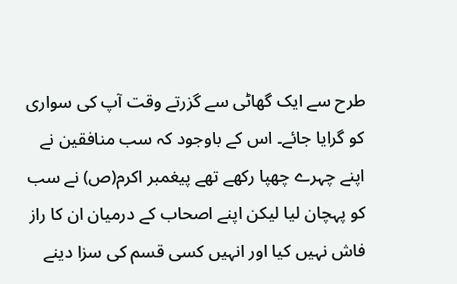طرح سے ایک گھاٹی سے گزرتے وقت آپ کی سواری کو گرایا جائے۔ اس کے باوجود کہ سب منافقین نے اپنے چہرے چھپا رکھے تھے پیغمبر اکرم(ص) نے سب کو پہچان لیا لیکن اپنے اصحاب کے درمیان ان کا راز فاش نہیں کیا اور انہیں کسی قسم کی سزا دینے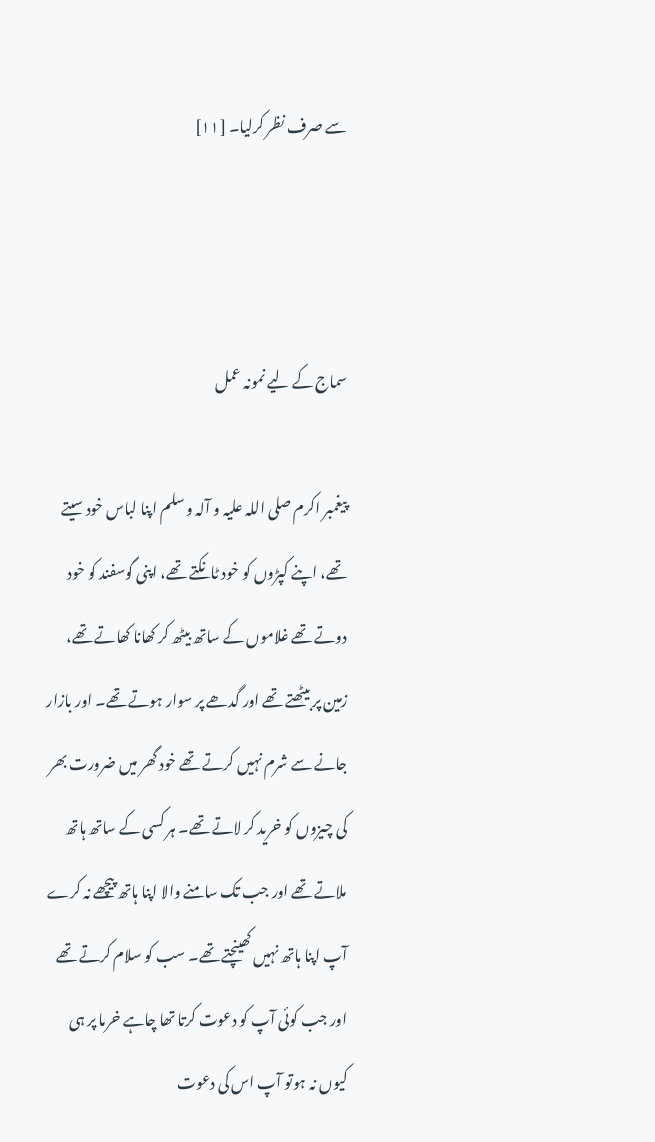سے صرف نظر کرلیا۔ [۱۱]



سماج کے لیے نمونہ عمل

پیغمبر اکرم صلی اللہ علیہ و آلہ و سلم اپنا لباس خود سیتے تھے، اپنے کپڑوں کو خود ٹانکتے تھے، اپنی گوسفند کو خود دوتے تھے غلاموں کے ساتھ بیٹھ کر کھانا کھاتے تھے، زمین پر بیٹھتے تھے اور گدھے پر سوار ہوتے تھے۔ اور بازار جانے سے شرم نہیں کرتے تھے خود گھر میں ضرورت بھر کی چیزوں کو خرید کر لاتے تھے۔ ہر کسی کے ساتھ ہاتھ ملاتے تھے اور جب تک سامنے والا اپنا ہاتھ پیچھے نہ کرے آپ اپنا ہاتھ نہیں کھینچتے تھے۔ سب کو سلام کرتے تھے اور جب کوئی آپ کو دعوت کرتا تھا چاہے خرما پر ہی کیوں نہ ہوتو آپ اس کی دعوت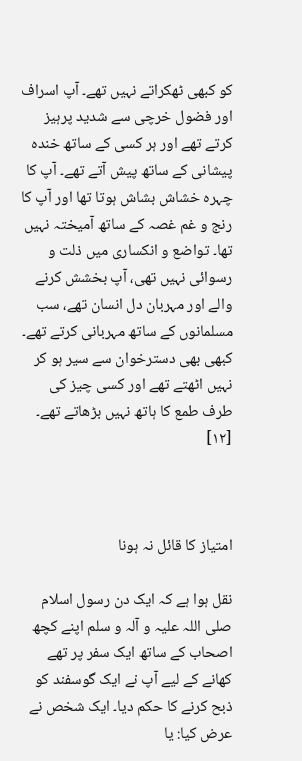کو کبھی ٹھکراتے نہیں تھے۔ آپ اسراف اور فضول خرچی سے شدید پرہیز کرتے تھے اور ہر کسی کے ساتھ خندہ پیشانی کے ساتھ پیش آتے تھے۔ آپ کا چہرہ خشاش بشاش ہوتا تھا اور آپ کا رنج و غم غصہ کے ساتھ آمیختہ نہیں تھا۔ تواضع و انکساری میں ذلت و رسوائی نہیں تھی، آپ بخشش کرنے والے اور مہربان دل انسان تھے، سب مسلمانوں کے ساتھ مہربانی کرتے تھے۔ کبھی بھی دسترخوان سے سیر ہو کر نہیں اٹھتے تھے اور کسی چیز کی طرف طمع کا ہاتھ نہیں بڑھاتے تھے۔ [۱۲]



امتیاز کا قائل نہ ہونا

نقل ہوا ہے کہ ایک دن رسول اسلام صلی اللہ علیہ و آلہ و سلم اپنے کچھ اصحاب کے ساتھ ایک سفر پر تھے کھانے کے لیے آپ نے ایک گوسفند کو ذبح کرنے کا حکم دیا۔ ایک شخص نے عرض کیا: یا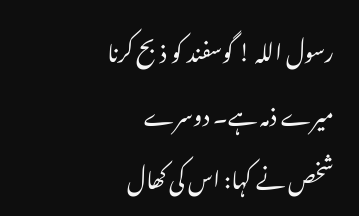رسول اللہ ! گوسفند کو ذبح کرنا میرے ذمہ ہے۔ دوسرے شخص نے کہا: اس کی کھال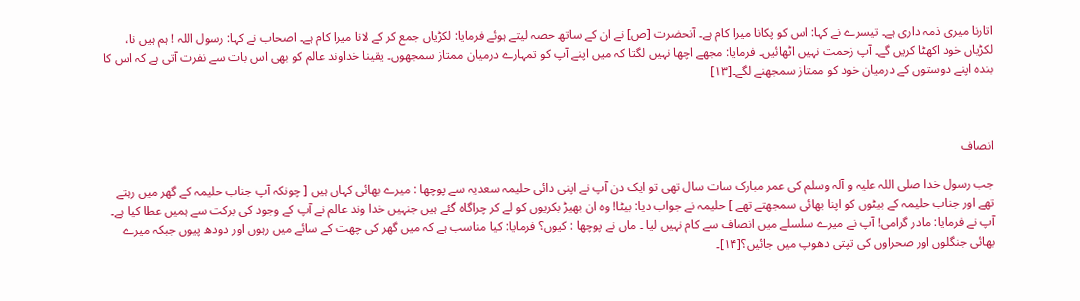اتارنا میری ذمہ داری ہے۔ تیسرے نے کہا: اس کو پکانا میرا کام ہے۔ آنحضرت [ص] نے ان کے ساتھ حصہ لیتے ہوئے فرمایا: لکڑیاں جمع کر کے لانا میرا کام ہے۔ اصحاب نے کہا: رسول اللہ ! ہم ہیں نا، لکڑیاں خود اکھٹا کریں گے۔ آپ زحمت نہیں اٹھائیں۔ فرمایا: مجھے اچھا نہیں لگتا کہ میں اپنے آپ کو تمہارے درمیان ممتاز سمجھوں۔ یقینا خداوند عالم کو بھی اس بات سے نفرت آتی ہے کہ اس کا بندہ اپنے دوستوں کے درمیان خود کو ممتاز سمجھنے لگے۔[۱۳]



انصاف

جب رسول خدا صلی اللہ علیہ و آلہ وسلم کی عمر مبارک سات سال تھی تو ایک دن آپ نے اپنی دائی حلیمہ سعدیہ سے پوچھا : میرے بھائی کہاں ہیں [ چونکہ آپ جناب حلیمہ کے گھر میں رہتے تھے اور جناب حلیمہ کے بیٹوں کو اپنا بھائی سمجھتے تھے ] حلیمہ نے جواب دیا: بیٹا! وہ ان بھیڑ بکریوں کو لے کر چراگاہ گئے ہیں جنہیں خدا وند عالم نے آپ کے وجود کی برکت سے ہمیں عطا کیا ہے۔ آپ نے فرمایا: مادر گرامی! آپ نے میرے سلسلے میں انصاف سے کام نہیں لیا ۔ ماں نے پوچھا : کیوں؟ فرمایا: کیا مناسب ہے کہ میں گھر کی چھت کے سائے میں رہوں اور دودھ پیوں جبکہ میرے بھائی جنگلوں اور صحراوں کی تپتی دھوپ میں جائیں؟[۱۴]۔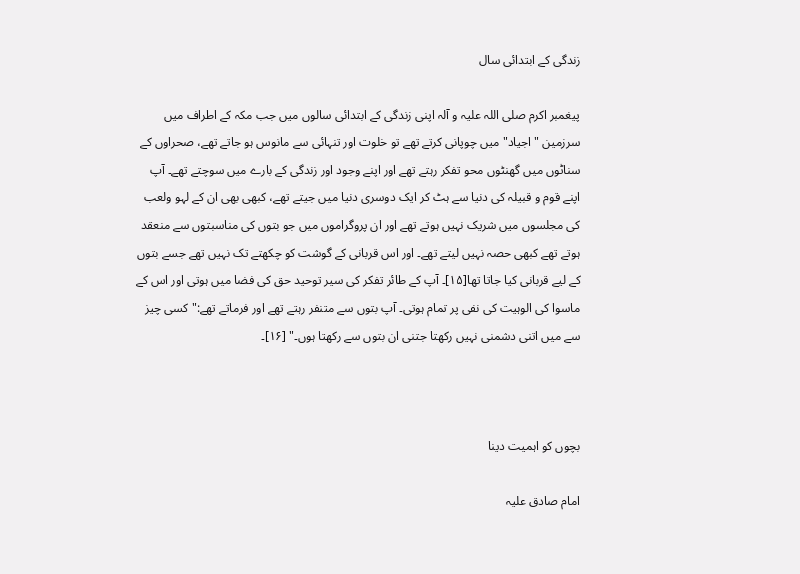زندگی کے ابتدائی سال

پیغمبر اکرم صلی اللہ علیہ و آلہ اپنی زندگی کے ابتدائی سالوں میں جب مکہ کے اطراف میں سرزمین " اجیاد" میں چوپانی کرتے تھے تو خلوت اور تنہائی سے مانوس ہو جاتے تھے، صحراوں کے سناٹوں میں گھنٹوں محو تفکر رہتے تھے اور اپنے وجود اور زندگی کے بارے میں سوچتے تھے۔ آپ اپنے قوم و قبیلہ کی دنیا سے ہٹ کر ایک دوسری دنیا میں جیتے تھے، کبھی بھی ان کے لہو ولعب کی مجلسوں میں شریک نہیں ہوتے تھے اور ان پروگراموں میں جو بتوں کی مناسبتوں سے منعقد ہوتے تھے کبھی حصہ نہیں لیتے تھے۔ اور اس قربانی کے گوشت کو چکھتے تک نہیں تھے جسے بتوں کے لیے قربانی کیا جاتا تھا[۱۵]۔ آپ کے طائر تفکر کی سیر توحید حق کی فضا میں ہوتی اور اس کے ماسوا کی الوہیت کی نفی پر تمام ہوتی۔ آپ بتوں سے متنفر رہتے تھے اور فرماتے تھے:" کسی چیز سے میں اتنی دشمنی نہیں رکھتا جتنی ان بتوں سے رکھتا ہوں۔" [۱۶]۔



بچوں کو اہمیت دینا

امام صادق علیہ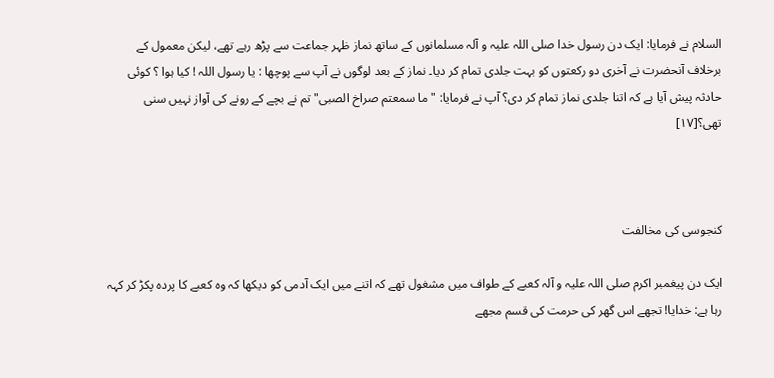السلام نے فرمایا: ایک دن رسول خدا صلی اللہ علیہ و آلہ مسلمانوں کے ساتھ نماز ظہر جماعت سے پڑھ رہے تھے، لیکن معمول کے برخلاف آنحضرت نے آخری دو رکعتوں کو بہت جلدی تمام کر دیا۔ نماز کے بعد لوگوں نے آپ سے پوچھا : یا رسول اللہ ! کیا ہوا ؟ کوئی حادثہ پیش آیا ہے کہ اتنا جلدی نماز تمام کر دی؟ آپ نے فرمایا: " ما سمعتم صراخ الصبی" تم نے بچے کے رونے کی آواز نہیں سنی تھی؟[۱۷]



کنجوسی کی مخالفت

ایک دن پیغمبر اکرم صلی اللہ علیہ و آلہ کعبے کے طواف میں مشغول تھے کہ اتنے میں ایک آدمی کو دیکھا کہ وہ کعبے کا پردہ پکڑ کر کہہ رہا ہے: خدایا! تجھے اس گھر کی حرمت کی قسم مجھے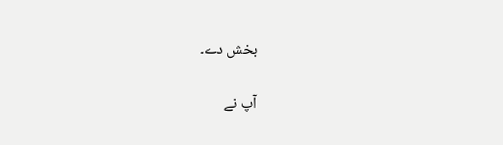بخش دے۔

آپ نے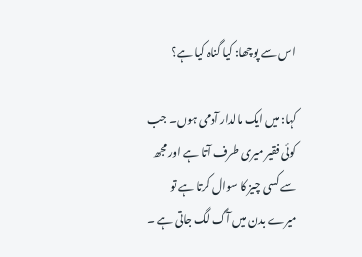اس سے پوچھا: کیا گناہ کیا ہے؟

کہا: میں ایک مالدار آدمی ہوں۔ جب کوئی فقیر میری طرف آتا ہے اور مجھ سے کسی چیز کا سوال کرتا ہے تو میرے بدن میں آگ لگ جاتی ہے ۔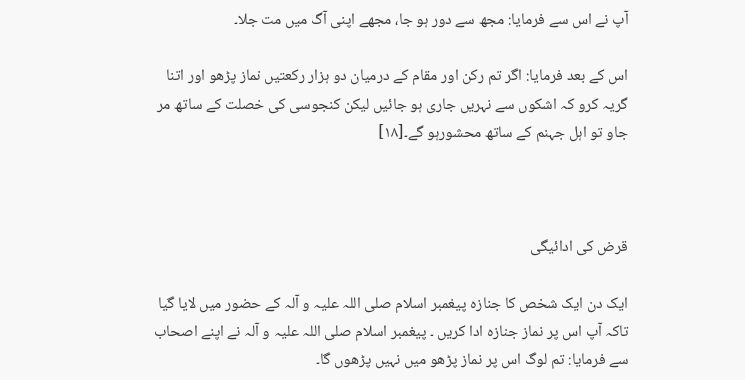آپ نے اس سے فرمایا: مجھ سے دور ہو جا، مجھے اپنی آگ میں مت جلا۔

اس کے بعد فرمایا: اگر تم رکن اور مقام کے درمیان دو ہزار رکعتیں نماز پڑھو اور اتنا گریہ کرو کہ اشکوں سے نہریں جاری ہو جائیں لیکن کنجوسی کی خصلت کے ساتھ مر جاو تو اہل جہنم کے ساتھ محشورہو گے۔[۱۸]



قرض کی ادائیگی

ایک دن ایک شخص کا جنازہ پیغمبر اسلام صلی اللہ علیہ و آلہ کے حضور میں لایا گیا تاکہ آپ اس پر نماز جنازہ ادا کریں ۔ پیغمبر اسلام صلی اللہ علیہ و آلہ نے اپنے اصحاب سے فرمایا: تم لوگ اس پر نماز پڑھو میں نہیں پڑھوں گا۔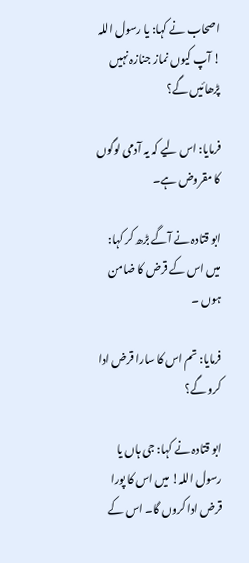اصحاب نے کہا: یا رسول اللہ ! آپ کیوں نماز جنازہ نہیں پڑھائیں گے؟

فرمایا: اس لیے کہ یہ آدمی لوگوں کا مقروض ہے۔

ابو قتادہ نے آگے بڑھ کر کہا: میں اس کے قرض کا ضامن ہوں ۔

فرمایا: تم اس کا سارا قرض ادا کرو گے؟

ابو قتادہ نے کہا: جی ہاں یا رسول اللہ! میں اس کا پورا قرض ادا کروں گا۔ اس کے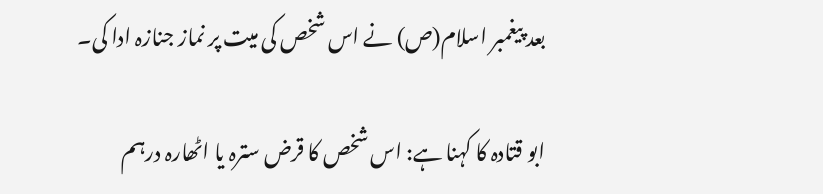بعد پیغمبر اسلام(ص) نے اس شخص کی میت پر نماز جنازہ ادا کی۔

ابو قتادہ کا کہنا ہے: اس شخص کا قرض سترہ یا اٹھارہ درہم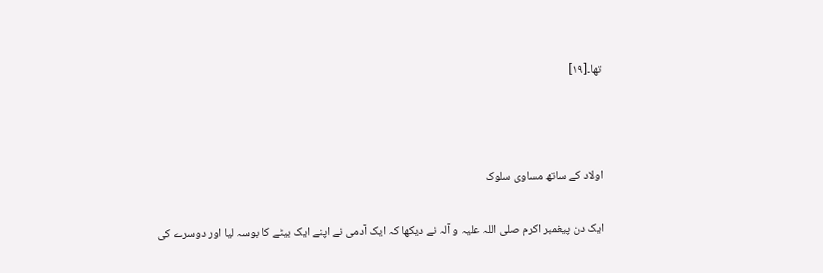تھا۔[۱۹]



اولاد کے ساتھ مساوی سلوک

ایک دن پیغمبر اکرم صلی اللہ علیہ و آلہ نے دیکھا کہ ایک آدمی نے اپنے ایک بیٹے کا بوسہ لیا اور دوسرے کی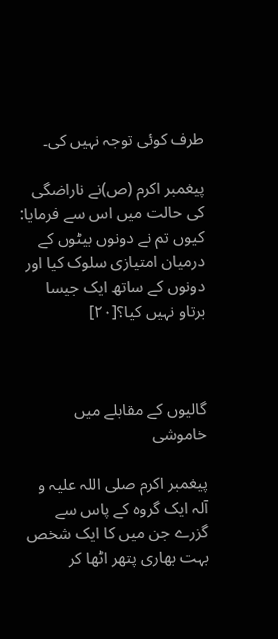طرف کوئی توجہ نہیں کی۔

پیغمبر اکرم (ص)نے ناراضگی کی حالت میں اس سے فرمایا: کیوں تم نے دونوں بیٹوں کے درمیان امتیازی سلوک کیا اور دونوں کے ساتھ ایک جیسا برتاو نہیں کیا؟[۲۰]



گالیوں کے مقابلے میں خاموشی

پیغمبر اکرم صلی اللہ علیہ و آلہ ایک گروہ کے پاس سے گزرے جن میں کا ایک شخص بہت بھاری پتھر اٹھا کر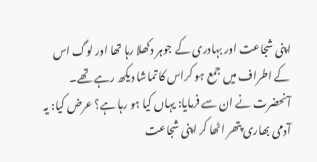اپنی شجاعت اور بہادری کے جوہر دکھلا رہا تھا اور لوگ اس کے اطراف میں جمع ہو کراس کا تماشا دیکھ رہے تھے۔ آنحضرت نے ان سے فرمایا: یہاں کیا ہو رہا ہے؟ عرض کیا: یہ آدمی بھاری پتھر اٹھا کر اپنی شجاعت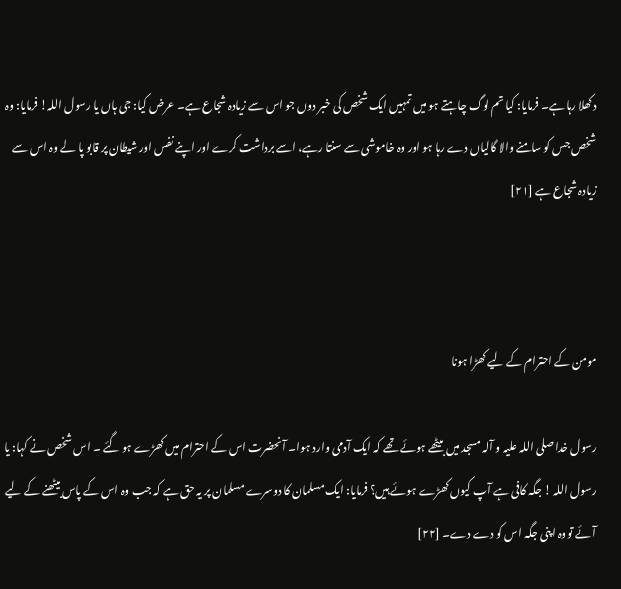دکھلا رہا ہے۔ فرمایا: کیا تم لوگ چاہتے ہو میں تمہیں ایک شخص کی خبر دوں جو اس سے زیادہ شجاع ہے۔ عرض کیا: جی ہاں یا رسول اللہ! فرمایا: وہ شخص جس کو سامنے والا گالیاں دے رہا ہو اور وہ خاموشی سے سنتا رہے، اسے برداشت کرے اور اپنے نفس اور شیطان پر قابو پا لے وہ اس سے زیادہ شجاع ہے [۲۱]



مومن کے احترام کے لیے کھڑا ہونا

رسول خدا صلی اللہ علیہ و آلہ مسجد میں بیٹھے ہوئے تھے کہ ایک آدمی وارد ہوا۔ آنحضرت اس کے احترام میں کھڑے ہو گئے ۔ اس شخص نے کہا: یا رسول اللہ ! جگہ کافی ہے آپ کیوں کھڑے ہوئے ہیں؟ فرمایا: ایک مسلمان کا دوسرے مسلمان پر یہ حق ہے کہ جب وہ اس کے پاس بیٹھنے کے لیے آئے تووہ اپنی جگہ اس کو دے دے۔ [۲۲]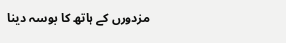مزدورں کے ہاتھ کا بوسہ دینا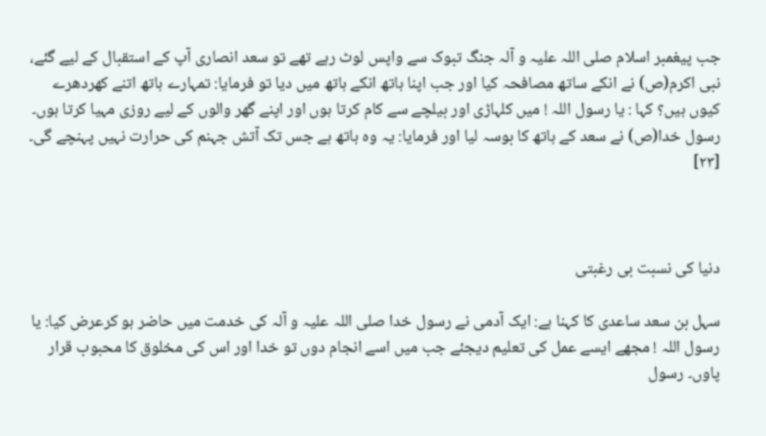جب پیغمبر اسلام صلی اللہ علیہ و آلہ جنگ تبوک سے واپس لوٹ رہے تھے تو سعد انصاری آپ کے استقبال کے لیے گئے، نبی اکرم(ص) نے انکے ساتھ مصافحہ کیا اور جب اپنا ہاتھ انکے ہاتھ میں دیا تو فرمایا: تمہارے ہاتھ اتنے کھردھرے کیوں ہیں؟ کہا : یا رسول اللہ ! میں کلہاڑی اور بیلچے سے کام کرتا ہوں اور اپنے گھر والوں کے لیے روزی مہیا کرتا ہوں۔ رسول خدا(ص) نے سعد کے ہاتھ کا بوسہ لیا اور فرمایا: یہ وہ ہاتھ ہے جس تک آتش جہنم کی حرارت نہیں پہنچے گی۔ [۲۳]



دنیا کی نسبت بی رغبتی

سہل بن سعد ساعدی کا کہنا ہے: ایک آدمی نے رسول خدا صلی اللہ علیہ و آلہ کی خدمت میں حاضر ہو کرعرض کیا: یا رسول اللہ ! مجھے ایسے عمل کی تعلیم دیجئے جب میں اسے انجام دوں تو خدا اور اس کی مخلوق کا محبوب قرار پاوں۔ رسول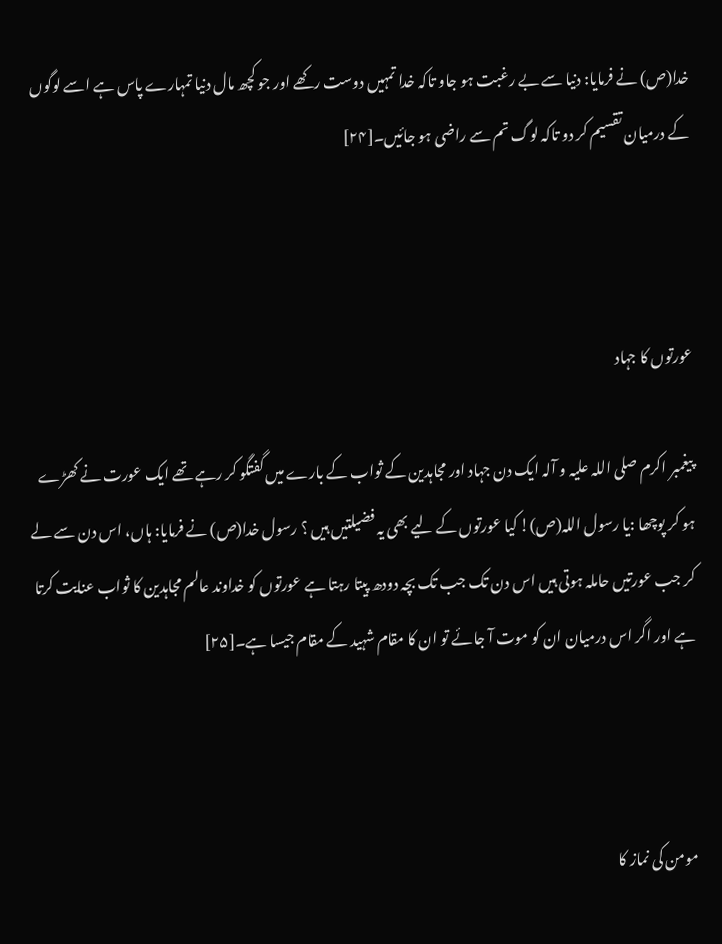خدا(ص) نے فرمایا: دنیا سے بے رغبت ہو جاو تاکہ خدا تمہیں دوست رکھے اور جو کچھ مال دنیا تمہارے پاس ہے اسے لوگوں کے درمیان تقسیم کر دو تاکہ لوگ تم سے راضی ہو جائیں۔[۲۴]



عورتوں کا جہاد

پیغمبر اکرم صلی اللہ علیہ و آلہ ایک دن جہاد اور مجاہدین کے ثواب کے بارے میں گفتگو کر رہے تھے ایک عورت نے کھڑے ہو کر پوچھا :یا رسول اللہ(ص)! کیا عورتوں کے لیے بھی یہ فضیلتیں ہیں ؟ رسول خدا(ص) نے فرمایا: ہاں، اس دن سے لے کر جب عورتیں حاملہ ہوتی ہیں اس دن تک جب تک بچہ دودھ پیتا رہتا ہے عورتوں کو خداوند عالم مجاہدین کا ثواب عنایت کرتا ہے اور اگر اس درمیان ان کو موت آ جائے تو ان کا مقام شہید کے مقام جیسا ہے۔[۲۵]



مومن کی نماز کا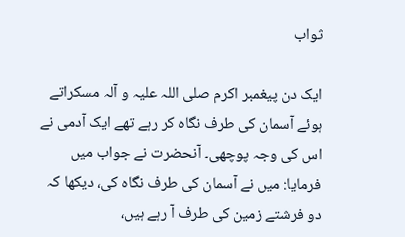ثواب

ایک دن پیغمبر اکرم صلی اللہ علیہ و آلہ مسکراتے ہوئے آسمان کی طرف نگاہ کر رہے تھے ایک آدمی نے اس کی وجہ پوچھی۔ آنحضرت نے جواب میں فرمایا: میں نے آسمان کی طرف نگاہ کی، دیکھا کہ دو فرشتے زمین کی طرف آ رہے ہیں،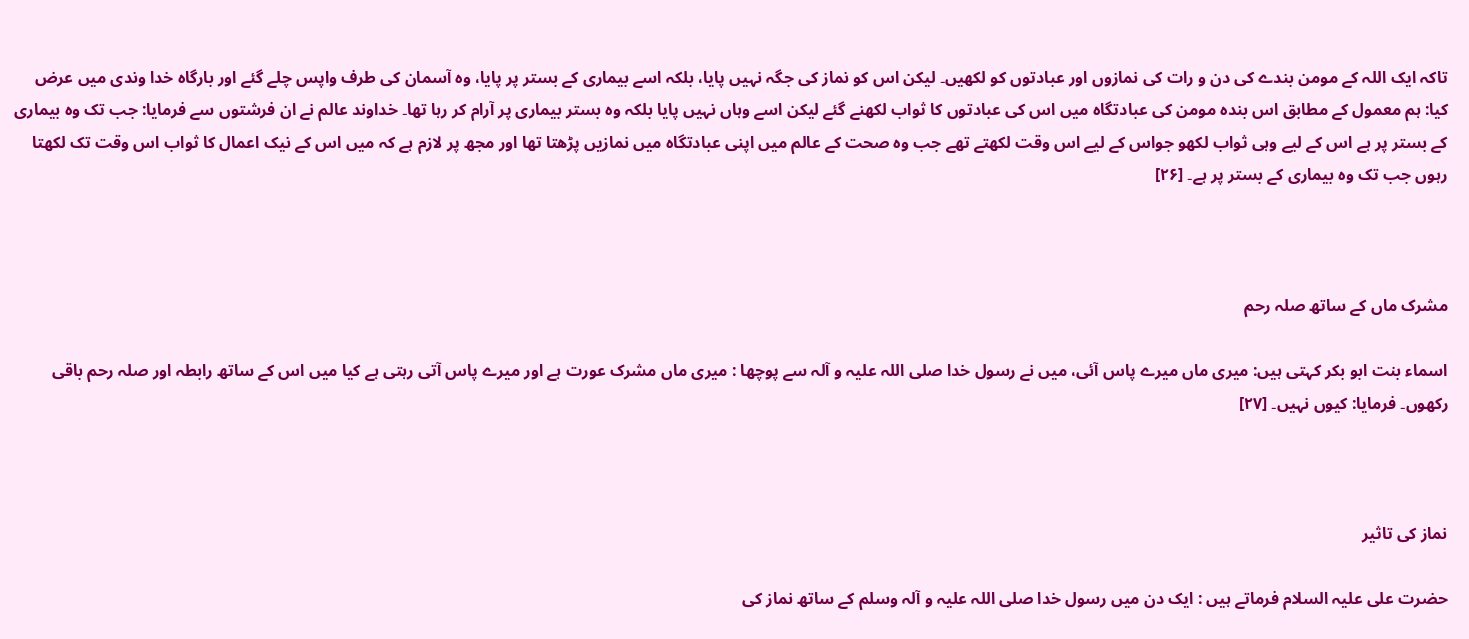تاکہ ایک اللہ کے مومن بندے کی دن و رات کی نمازوں اور عبادتوں کو لکھیں۔ لیکن اس کو نماز کی جگہ نہیں پایا، بلکہ اسے بیماری کے بستر پر پایا، وہ آسمان کی طرف واپس چلے گئے اور بارگاہ خدا وندی میں عرض کیا: ہم معمول کے مطابق اس بندہ مومن کی عبادتگاہ میں اس کی عبادتوں کا ثواب لکھنے گئے لیکن اسے وہاں نہیں پایا بلکہ وہ بستر بیماری پر آرام کر رہا تھا۔ خداوند عالم نے ان فرشتوں سے فرمایا: جب تک وہ بیماری کے بستر پر ہے اس کے لیے وہی ثواب لکھو جواس کے لیے اس وقت لکھتے تھے جب وہ صحت کے عالم میں اپنی عبادتگاہ میں نمازیں پڑھتا تھا اور مجھ پر لازم ہے کہ میں اس کے نیک اعمال کا ثواب اس وقت تک لکھتا رہوں جب تک وہ بیماری کے بستر پر ہے۔ [۲۶]



مشرک ماں کے ساتھ صلہ رحم

اسماء بنت ابو بکر کہتی ہیں: میری ماں میرے پاس آئی، میں نے رسول خدا صلی اللہ علیہ و آلہ سے پوچھا : میری ماں مشرک عورت ہے اور میرے پاس آتی رہتی ہے کیا میں اس کے ساتھ رابطہ اور صلہ رحم باقی رکھوں۔ فرمایا: کیوں نہیں۔ [۲۷]



نماز کی تاثیر

حضرت علی علیہ السلام فرماتے ہیں : ایک دن میں رسول خدا صلی اللہ علیہ و آلہ وسلم کے ساتھ نماز کی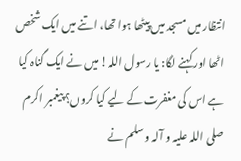انتظار میں مسجد میں پیٹھا ہوا تھا، اتنے میں ایک شخص اٹھا اور کہنے لگا: یا رسول اللہ! میں نے ایک گناہ کیا ہے اس کی مغفرت کے لیے کیا کروں؟ پیغمبر اکرم صلی اللہ علیہ و آلہ و سلم نے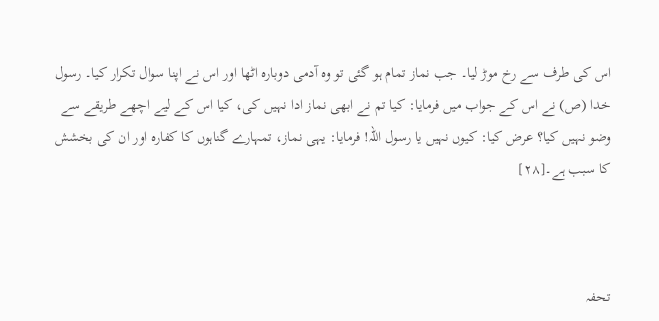اس کی طرف سے رخ موڑ لیا۔ جب نماز تمام ہو گئی تو وہ آدمی دوبارہ اٹھا اور اس نے اپنا سوال تکرار کیا۔ رسول خدا (ص) نے اس کے جواب میں فرمایا: کیا تم نے ابھی نماز ادا نہیں کی، کیا اس کے لیے اچھے طریقے سے وضو نہیں کیا؟ عرض کیا: کیوں نہیں یا رسول اللہ! فرمایا: یہی نماز، تمہارے گناہوں کا کفارہ اور ان کی بخشش کا سبب ہے۔[۲۸]



تحفہ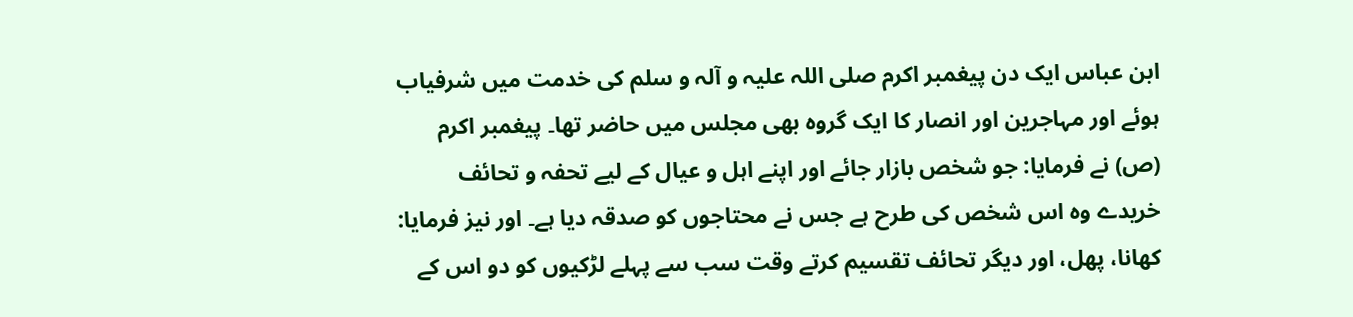ابن عباس ایک دن پیغمبر اکرم صلی اللہ علیہ و آلہ و سلم کی خدمت میں شرفیاب ہوئے اور مہاجرین اور انصار کا ایک گروہ بھی مجلس میں حاضر تھا۔ پیغمبر اکرم (ص) نے فرمایا: جو شخص بازار جائے اور اپنے اہل و عیال کے لیے تحفہ و تحائف خریدے وہ اس شخص کی طرح ہے جس نے محتاجوں کو صدقہ دیا ہے۔ اور نیز فرمایا: کھانا، پھل، اور دیگر تحائف تقسیم کرتے وقت سب سے پہلے لڑکیوں کو دو اس کے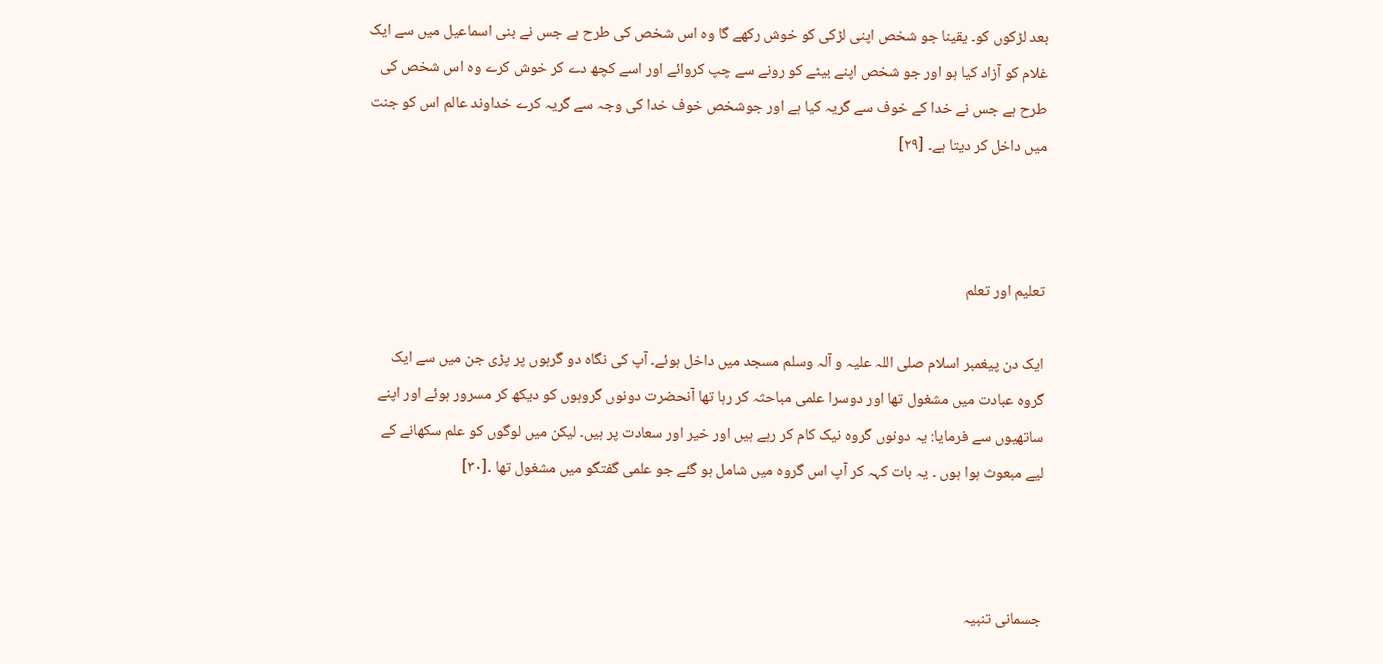بعد لڑکوں کو۔ یقینا جو شخص اپنی لڑکی کو خوش رکھے گا وہ اس شخص کی طرح ہے جس نے بنی اسماعیل میں سے ایک غلام کو آزاد کیا ہو اور جو شخص اپنے بیٹے کو رونے سے چپ کروائے اور اسے کچھ دے کر خوش کرے وہ اس شخص کی طرح ہے جس نے خدا کے خوف سے گریہ کیا ہے اور جوشخص خوف خدا کی وجہ سے گریہ کرے خداوند عالم اس کو جنت میں داخل کر دیتا ہے۔ [۲۹]



تعلیم اور تعلم

ایک دن پیغمبر اسلام صلی اللہ علیہ و آلہ وسلم مسجد میں داخل ہوئے۔ آپ کی نگاہ دو گرہوں پر پڑی جن میں سے ایک گروہ عبادت میں مشغول تھا اور دوسرا علمی مباحثہ کر رہا تھا آنحضرت دونوں گروہوں کو دیکھ کر مسرور ہوئے اور اپنے ساتھیوں سے فرمایا: یہ دونوں گروہ نیک کام کر رہے ہیں اور خیر اور سعادت پر ہیں۔ لیکن میں لوگوں کو علم سکھانے کے لیے مبعوث ہوا ہوں ۔ یہ بات کہہ کر آپ اس گروہ میں شامل ہو گئے جو علمی گفتگو میں مشغول تھا ۔[۳۰]



جسمانی تنبیہ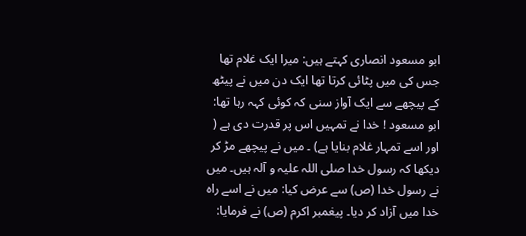ابو مسعود انصاری کہتے ہیں: میرا ایک غلام تھا جس کی میں پٹائی کرتا تھا ایک دن میں نے پیٹھ کے پیچھے سے ایک آواز سنی کہ کوئی کہہ رہا تھا: ابو مسعود ! خدا نے تمہیں اس پر قدرت دی ہے ( اور اسے تمہار غلام بنایا ہے) ۔ میں نے پیچھے مڑ کر دیکھا کہ رسول خدا صلی اللہ علیہ و آلہ ہیں۔ میں نے رسول خدا (ص) سے عرض کیا: میں نے اسے راہ خدا میں آزاد کر دیا۔ پیغمبر اکرم (ص) نے فرمایا: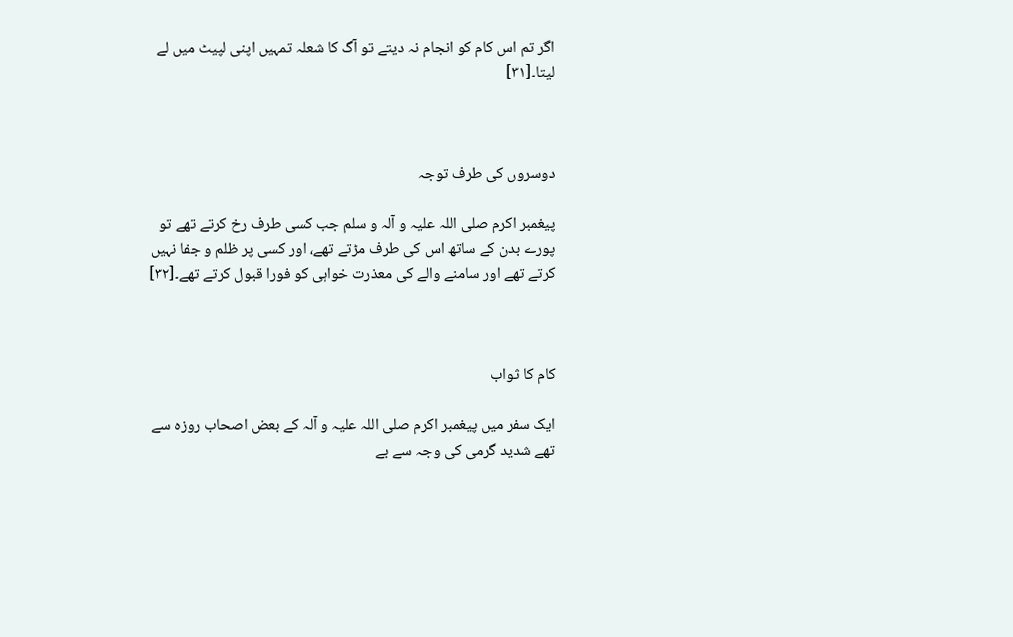اگر تم اس کام کو انجام نہ دیتے تو آگ کا شعلہ تمہیں اپنی لپیٹ میں لے لیتا۔[۳۱]



دوسروں کی طرف توجہ

پیغمبر اکرم صلی اللہ علیہ و آلہ و سلم جب کسی طرف رخ کرتے تھے تو پورے بدن کے ساتھ اس کی طرف مڑتے تھے، اور کسی پر ظلم و جفا نہیں کرتے تھے اور سامنے والے کی معذرت خواہی کو فورا قبول کرتے تھے۔[۳۲]



کام کا ثواب

ایک سفر میں پیغمبر اکرم صلی اللہ علیہ و آلہ کے بعض اصحاب روزہ سے تھے شدید گرمی کی وجہ سے بے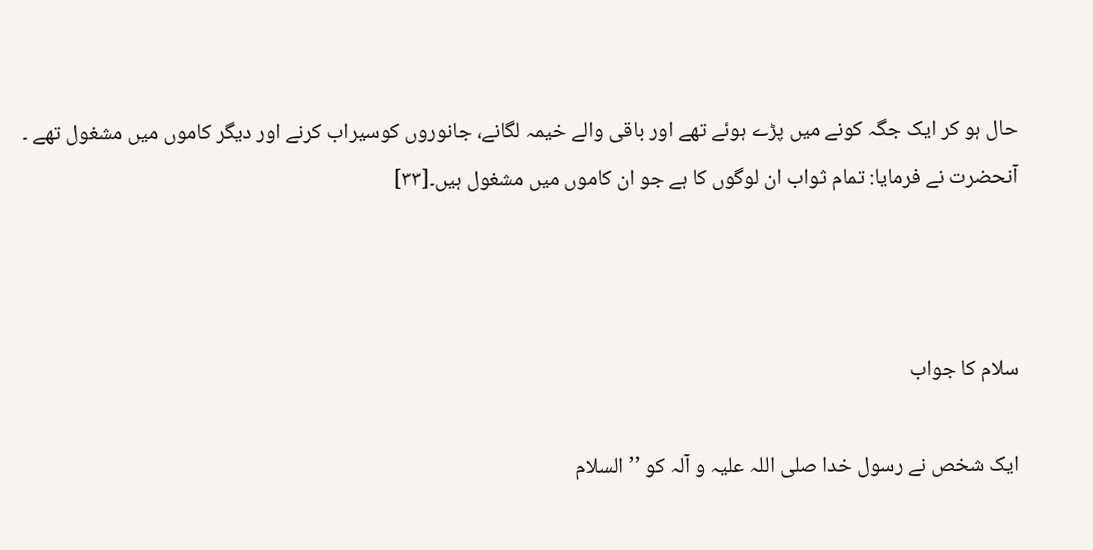حال ہو کر ایک جگہ کونے میں پڑے ہوئے تھے اور باقی والے خیمہ لگانے، جانوروں کوسیراب کرنے اور دیگر کاموں میں مشغول تھے ۔ آنحضرت نے فرمایا: تمام ثواب ان لوگوں کا ہے جو ان کاموں میں مشغول ہیں۔[۳۳]



سلام کا جواب

ایک شخص نے رسول خدا صلی اللہ علیہ و آلہ کو ’’ السلام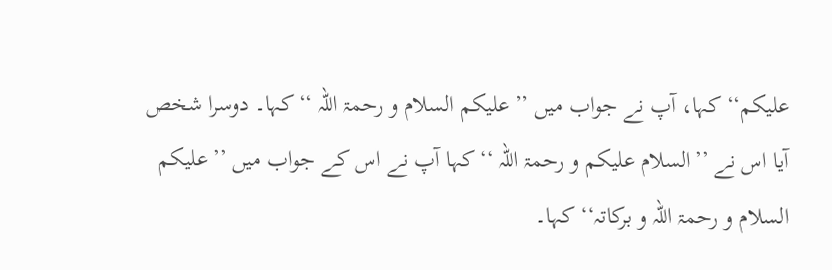علیکم‘‘ کہا، آپ نے جواب میں ’’علیکم السلام و رحمۃ اللہ ‘‘کہا۔ دوسرا شخص آیا اس نے ’’السلام علیکم و رحمۃ اللہ ‘‘کہا آپ نے اس کے جواب میں ’’علیکم السلام و رحمۃ اللہ و برکاتہ‘‘ کہا۔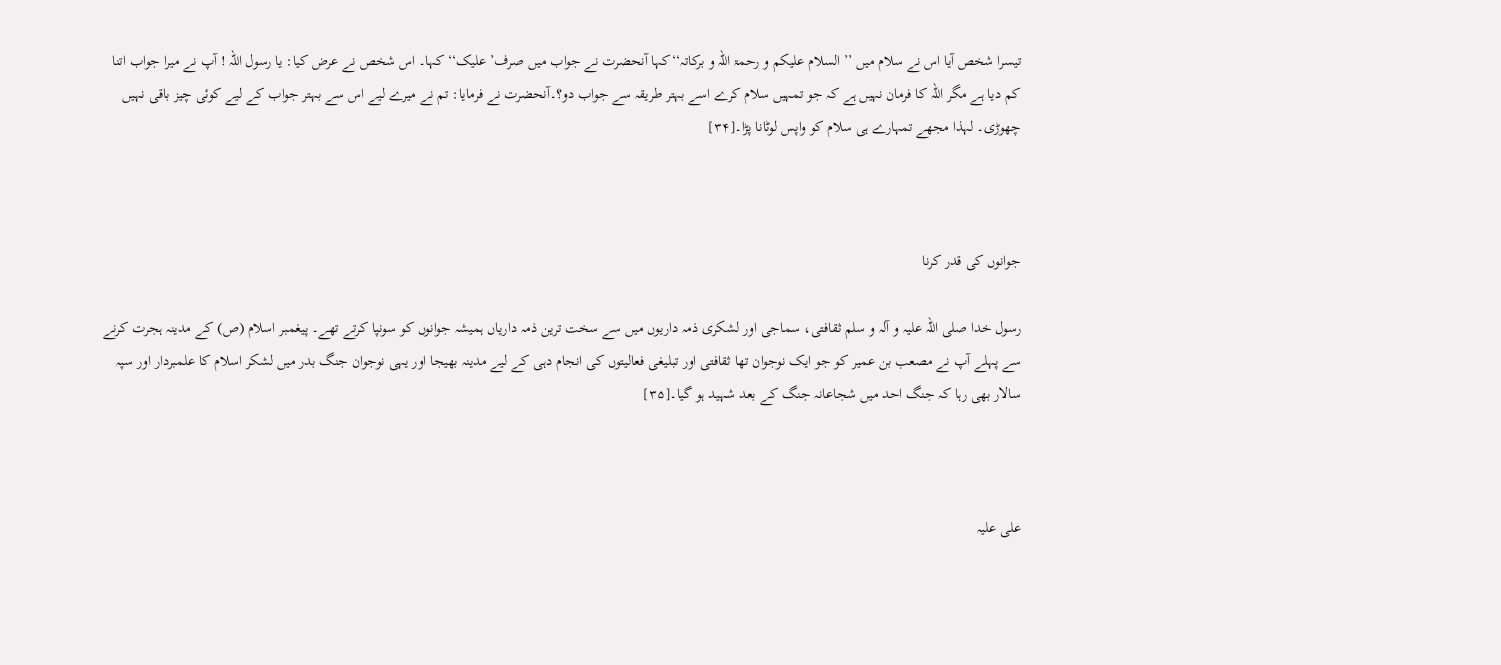تیسرا شخص آیا اس نے سلام میں ’’ السلام علیکم و رحمۃ اللہ و برکاتہ‘‘کہا آنحضرت نے جواب میں صرف’ علیک‘‘ کہا۔ اس شخص نے عرض کیا: یا رسول اللہ ! آپ نے میرا جواب اتنا کم دیا ہے مگر اللہ کا فرمان نہیں ہے کہ جو تمہیں سلام کرے اسے بہتر طریقہ سے جواب دو؟۔آنحضرت نے فرمایا: تم نے میرے لیے اس سے بہتر جواب کے لیے کوئی چیز باقی نہیں چھوڑی۔ لہذا مجھے تمہارے ہی سلام کو واپس لوٹانا پڑا۔[۳۴]



جوانوں کی قدر کرنا

رسول خدا صلی اللہ علیہ و آلہ و سلم ثقافتی، سماجی اور لشکری ذمہ داریوں میں سے سخت ترین ذمہ داریاں ہمیشہ جوانوں کو سونپا کرتے تھے۔ پیغمبر اسلام (ص) کے مدینہ ہجرت کرنے سے پہلے آپ نے مصعب بن عمیر کو جو ایک نوجوان تھا ثقافتی اور تبلیغی فعالیتوں کی انجام دہی کے لیے مدینہ بھیجا اور یہی نوجوان جنگ بدر میں لشکر اسلام کا علمبردار اور سپہ سالار بھی رہا کہ جنگ احد میں شجاعانہ جنگ کے بعد شہید ہو گیا۔[۳۵]



علی علیہ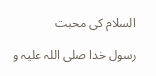السلام کی محبت

رسول خدا صلی اللہ علیہ و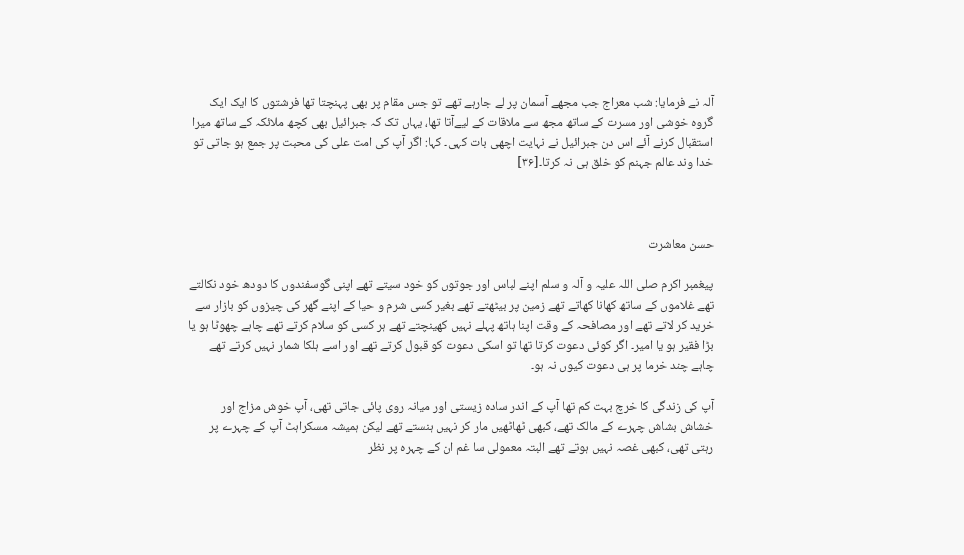آلہ نے فرمایا: شب معراج جب مجھے آسمان پر لے جارہے تھے تو جس مقام پر بھی پہنچتا تھا فرشتوں کا ایک ایک گروہ خوشی اور مسرت کے ساتھ مجھ سے ملاقات کے لیےآتا تھا، یہاں تک کہ جبرائیل بھی کچھ ملائکہ کے ساتھ میرا استقبال کرنے آئے اس دن جبرائیل نے نہایت اچھی بات کہی۔ کہا: اگر آپ کی امت علی کی محبت پر جمع ہو جاتی تو خدا وند عالم جہنم کو خلق ہی نہ کرتا۔[۳۶]



حسن معاشرت

پیغمبر اکرم صلی اللہ علیہ و آلہ و سلم اپنے لباس اور جوتوں کو خود سیتے تھے اپنی گوسفندوں کا دودھ خود نکالتے تھے غلاموں کے ساتھ کھانا کھاتے تھے زمین پر بیٹھتے تھے بغیر کسی شرم و حیا کے اپنے گھر کی چیزوں کو بازار سے خرید کر لاتے تھے اور مصافحہ کے وقت اپنا ہاتھ پہلے نہیں کھینچتے تھے ہر کسی کو سلام کرتے تھے چاہے چھوٹا ہو یا بڑا فقیر ہو یا امیر۔ اگر کوئی دعوت کرتا تھا تو اسکی دعوت کو قبول کرتے تھے اور اسے ہلکا شمار نہیں کرتے تھے چاہے چند خرما پر ہی دعوت کیوں نہ ہو۔

آپ کی زندگی کا خرچ بہت کم تھا آپ کے اندر سادہ زیستی اور میانہ روی پائی جاتی تھی، آپ خوش مزاج اور خشاش بشاش چہرے کے مالک تھے، کبھی ٹھاٹھیں مار کر نہیں ہنستے تھے لیکن ہمیشہ مسکراہٹ آپ کے چہرے پر رہتی تھی، کبھی غصہ نہیں ہوتے تھے البتہ معمولی سا غم ان کے چہرہ پر نظر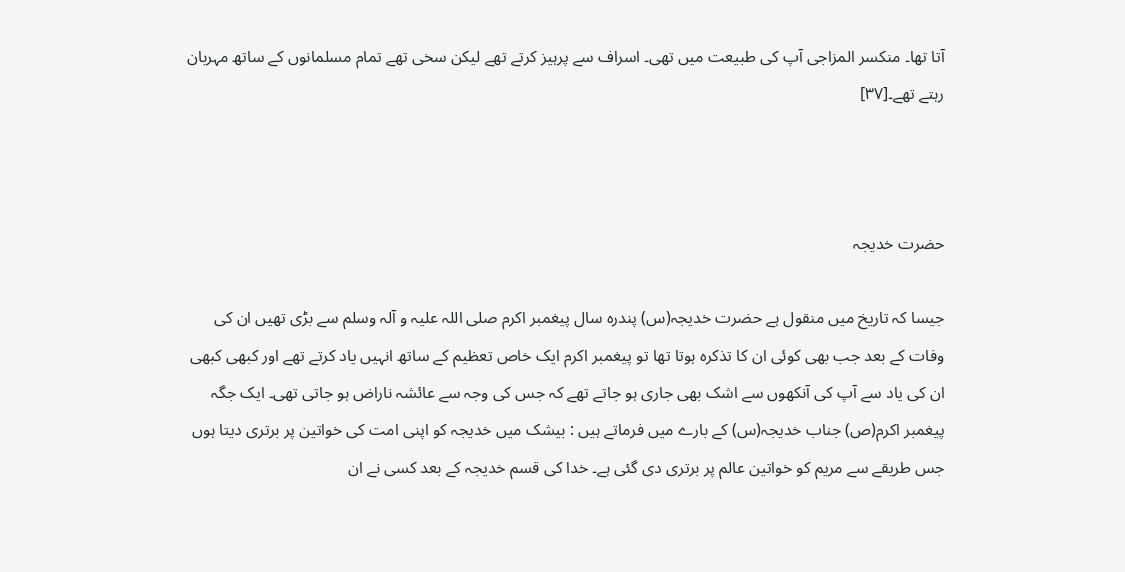آتا تھا۔ منکسر المزاجی آپ کی طبیعت میں تھی۔ اسراف سے پرہیز کرتے تھے لیکن سخی تھے تمام مسلمانوں کے ساتھ مہربان رہتے تھے۔[۳۷]



حضرت خدیجہ

جیسا کہ تاریخ میں منقول ہے حضرت خدیجہ(س) پندرہ سال پیغمبر اکرم صلی اللہ علیہ و آلہ وسلم سے بڑی تھیں ان کی وفات کے بعد جب بھی کوئی ان کا تذکرہ ہوتا تھا تو پیغمبر اکرم ایک خاص تعظیم کے ساتھ انہیں یاد کرتے تھے اور کبھی کبھی ان کی یاد سے آپ کی آنکھوں سے اشک بھی جاری ہو جاتے تھے کہ جس کی وجہ سے عائشہ ناراض ہو جاتی تھی۔ ایک جگہ پیغمبر اکرم(ص) جناب خدیجہ(س) کے بارے میں فرماتے ہیں : بیشک میں خدیجہ کو اپنی امت کی خواتین پر برتری دیتا ہوں جس طریقے سے مریم کو خواتین عالم پر برتری دی گئی ہے۔ خدا کی قسم خدیجہ کے بعد کسی نے ان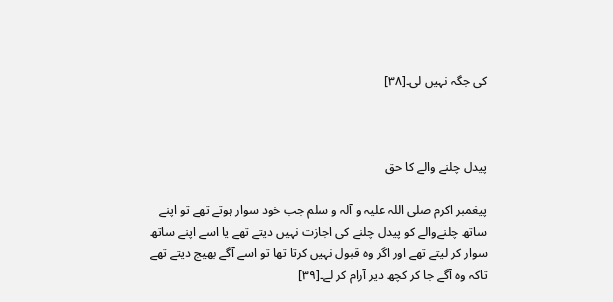کی جگہ نہیں لی۔[۳۸]



پیدل چلنے والے کا حق

پیغمبر اکرم صلی اللہ علیہ و آلہ و سلم جب خود سوار ہوتے تھے تو اپنے ساتھ چلنےوالے کو پیدل چلنے کی اجازت نہیں دیتے تھے یا اسے اپنے ساتھ سوار کر لیتے تھے اور اگر وہ قبول نہیں کرتا تھا تو اسے آگے بھیج دیتے تھے تاکہ وہ آگے جا کر کچھ دیر آرام کر لے۔[۳۹]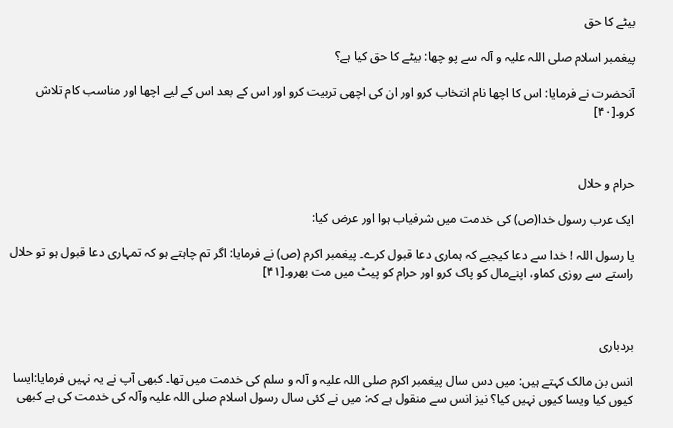بیٹے کا حق

پیغمبر اسلام صلی اللہ علیہ و آلہ سے پو چھا: بیٹے کا حق کیا ہے؟

آنحضرت نے فرمایا: اس کا اچھا نام انتخاب کرو اور ان کی اچھی تربیت کرو اور اس کے بعد اس کے لیے اچھا اور مناسب کام تلاش کرو۔[۴۰]



حرام و حلال

ایک عرب رسول خدا(ص) کی خدمت میں شرفیاب ہوا اور عرض کیا:

یا رسول اللہ ! خدا سے دعا کیجیے کہ ہماری دعا قبول کرے۔ پیغمبر اکرم (ص) نے فرمایا: اگر تم چاہتے ہو کہ تمہاری دعا قبول ہو تو حلال راستے سے روزی کماو، اپنےمال کو پاک کرو اور حرام کو پیٹ میں مت بھرو۔[۴۱]



بردباری

انس بن مالک کہتے ہیں: میں دس سال پیغمبر اکرم صلی اللہ علیہ و آلہ و سلم کی خدمت میں تھا۔ کبھی آپ نے یہ نہیں فرمایا:ایسا کیوں کیا ویسا کیوں نہیں کیا؟ نیز انس سے منقول ہے کہ: میں نے کئی سال رسول اسلام صلی اللہ علیہ وآلہ کی خدمت کی ہے کبھی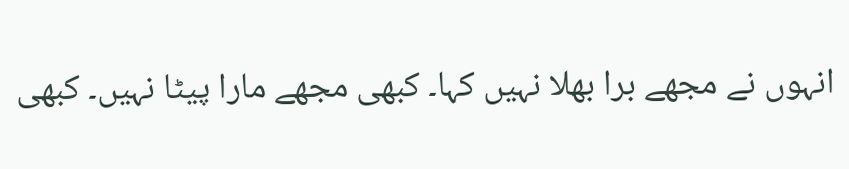انہوں نے مجھے برا بھلا نہیں کہا۔ کبھی مجھے مارا پیٹا نہیں۔ کبھی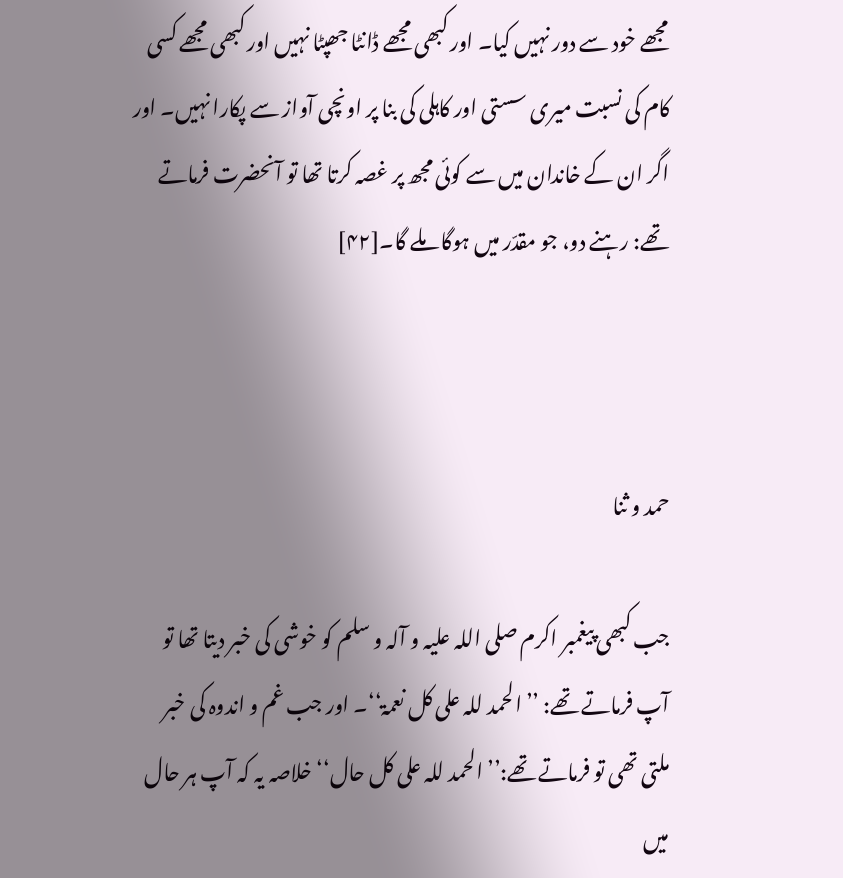مجھے خود سے دور نہیں کیا۔ اور کبھی مجھے ڈانٹا جھپٹا نہیں اور کبھی مجھے کسی کام کی نسبت میری سستی اور کاہلی کی بنا پر اونچی آواز سے پکارا نہیں۔ اور اگر ان کے خاندان میں سے کوئی مجھ پر غصہ کرتا تھا تو آنحضرت فرماتے تھے: رہنے دو، جو مقدّر میں ہوگا ملے گا۔[۴۲]



حمد و ثنا

جب کبھی پیغمبر اکرم صلی اللہ علیہ و آلہ و سلم کو خوشی کی خبر دیتا تھا تو آپ فرماتے تھے: ’’ الحمد للہ علی کل نعمۃ‘‘۔ اور جب غم و اندوہ کی خبر ملتی تھی تو فرماتے تھے:’’ الحمد للہ علی کل حال‘‘ خلاصہ یہ کہ آپ ہر حال میں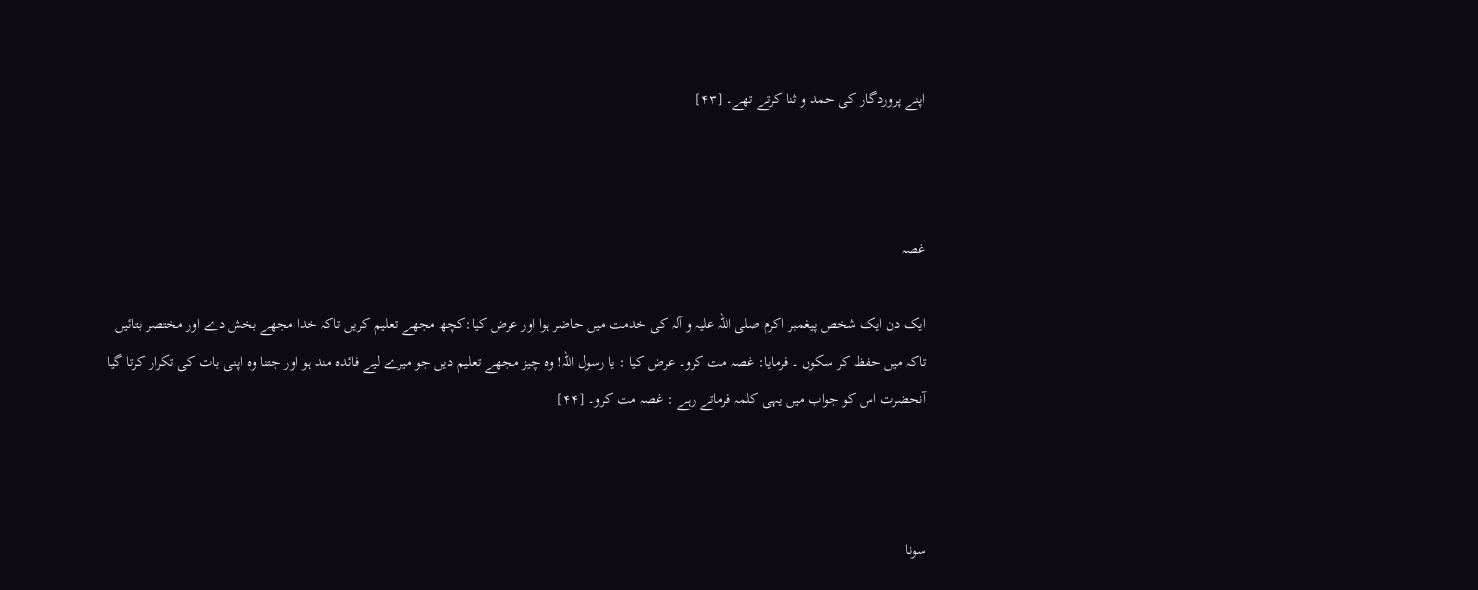اپنے پروردگار کی حمد و ثنا کرتے تھے۔ [۴۳]



غصہ

ایک دن ایک شخص پیغمبر اکرم صلی اللہ علیہ و آلہ کی خدمت میں حاضر ہوا اور عرض کیا:کچھ مجھے تعلیم کریں تاکہ خدا مجھے بخش دے اور مختصر بتائیں تاکہ میں حفظ کر سکوں ۔ فرمایا: غصہ مت کرو۔ عرض کیا : یا رسول اللہ! وہ چیز مجھے تعلیم دیں جو میرے لیے فائدہ مند ہو اور جتنا وہ اپنی بات کی تکرار کرتا گیا آنحضرت اس کو جواب میں یہی کلمہ فرماتے رہے : غصہ مت کرو۔ [۴۴]



سونا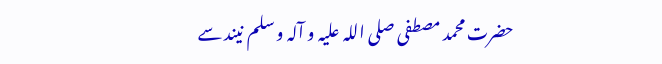حضرت محمد مصطفی صلی اللہ علیہ و آلہ و سلم نیند سے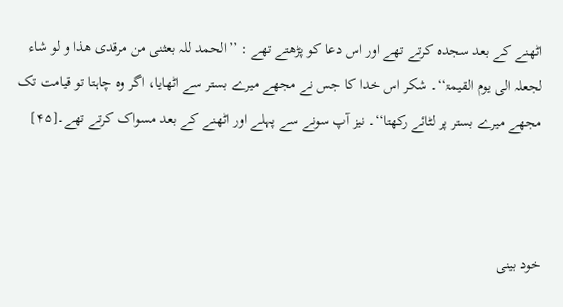اٹھنے کے بعد سجدہ کرتے تھے اور اس دعا کو پڑھتے تھے : ’’الحمد للہ بعثنی من مرقدی ھذا و لو شاء لجعلہ الی یوم القیمۃ‘‘۔ شکر اس خدا کا جس نے مجھے میرے بستر سے اٹھایا، اگر وہ چاہتا تو قیامت تک مجھے میرے بستر پر لٹائے رکھتا‘‘۔ نیز آپ سونے سے پہلے اور اٹھنے کے بعد مسواک کرتے تھے۔[۴۵]



خود بینی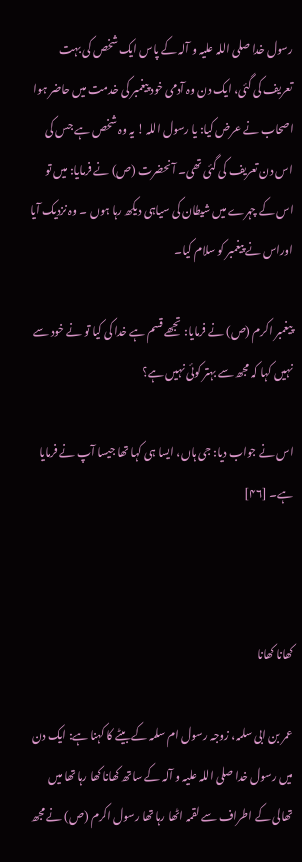رسول خدا صلی اللہ علیہ و آلہ کے پاس ایک شخص کی بہت تعریف کی گئی، ایک دن وہ آدمی خود پیغمبر کی خدمت میں حاضر ہوا اصحاب نے عرض کیا: یا رسول اللہ ! یہ وہ شخص ہے جس کی اس دن تعریف کی گئی تھی۔ آنحضرت (ص) نے فرمایا: میں تو اس کے چہرے میں شیطان کی سیاہی دیکھ رہا ہوں ۔ وہ نزدیک آیا اوراس نے پیغمبر کو سلام کیا۔

پیغمبر اکرم (ص) نے فرمایا: تجھے قسم ہے خدا کی کیا تو نے خود سے نہیں کہا کہ مجھ سے بہتر کوئی نہیں ہے؟

اس نے جواب دیا: جی ہاں، ایسا ہی کہا تھا جیسا آپ نے فرمایا ہے۔ [۴۶]



کھانا کھانا

عمر بن ابی سلمہ، زوجہ رسول ام سلمہ کے بیٹے کا کہنا ہے: ایک دن میں رسول خدا صلی اللہ علیہ و آلہ کے ساتھ کھانا کھا رہا تھا میں تھالی کے اطراف سے لقمہ اٹھا رہا تھا رسول اکرم (ص) نے مجھ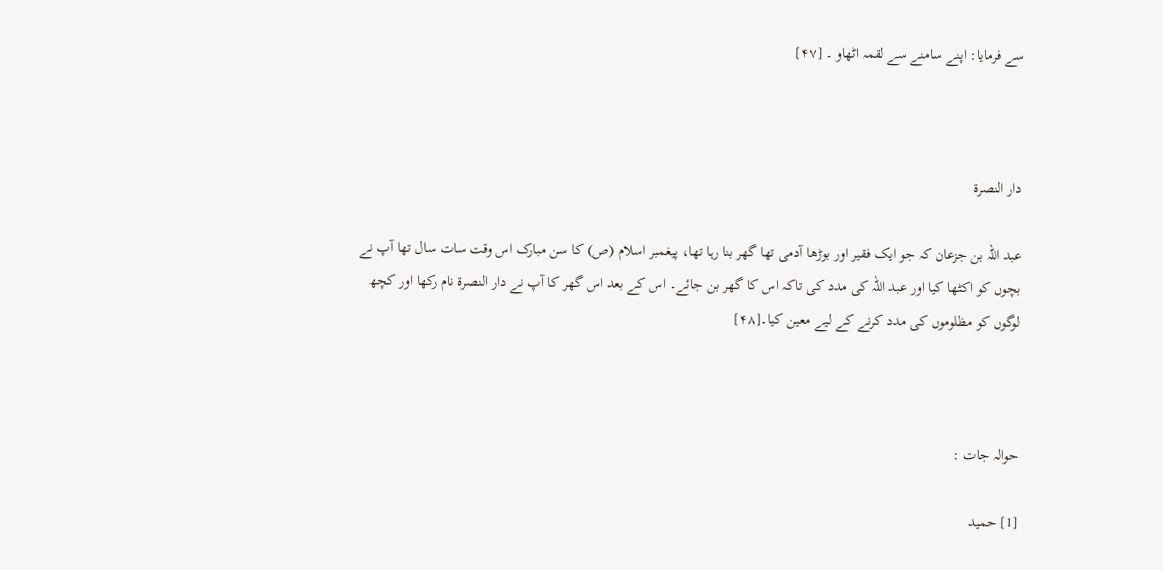سے فرمایا: اپنے سامنے سے لقمہ اٹھاو ۔ [۴۷]



دار النصرۃ

عبد اللہ بن جزعان کہ جو ایک فقیر اور بوڑھا آدمی تھا گھر بنا رہا تھا، پیغمبر اسلام (ص) کا سن مبارک اس وقت سات سال تھا آپ نے بچوں کو اکٹھا کیا اور عبد اللہ کی مدد کی تاکہ اس کا گھر بن جائے۔ اس کے بعد اس گھر کا آپ نے دار النصرۃ نام رکھا اور کچھ لوگوں کو مظلوموں کی مدد کرنے کے لیے معین کیا۔[۴۸]



حوالہ جات :

[1] حمید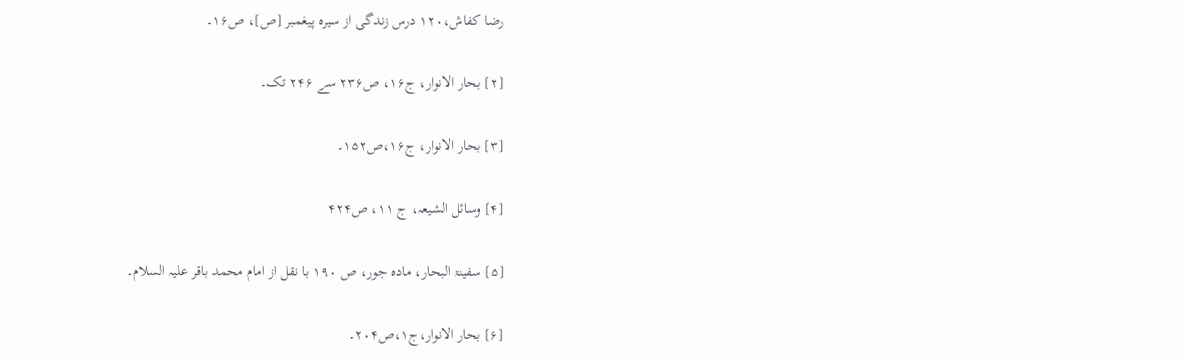رضا کفاش،۱۲۰ درس زندگی از سیرہ پیغمبر [ص]، ص۱۶۔

[۲] بحار الانوار، ج۱۶، ص۲۳۶ سے ۲۴۶ تک۔

[۳] بحار الانوار، ج۱۶،ص۱۵۲۔

[۴] وسائل الشیعہ، ج ۱۱، ص۴۲۴

[۵] سفینۃ البحار، مادہ جور، ص ۱۹۰ با نقل از امام محمد باقر علیہ السلام۔

[۶] بحار الانوار،ج۱،ص۲۰۴۔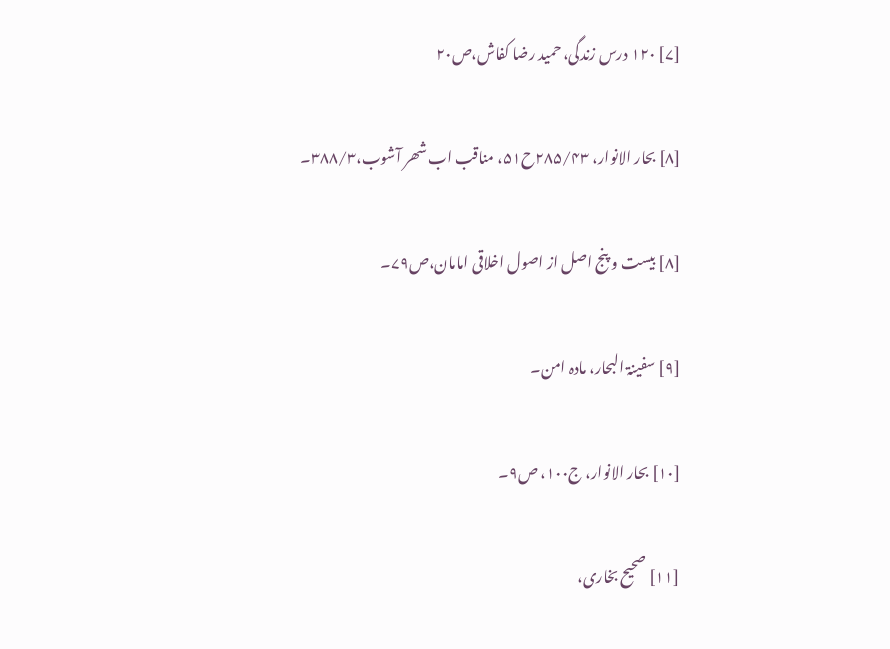[۷] ۱۲۰ درس زندگی، حمید رضا کفاش،ص۲۰

[۸] بحار الانوار، ۲۸۵/۴۳ح۵۱، مناقب اب شھر آشوب،۳۸۸/۳۔

[۸] بیست و پنج اصل از اصول اخلاقی امامان،ص۷۹۔

[۹] سفینۃ البحار، مادہ امن۔

[۱۰] بحار الانوار، ج۱۰۰، ص۹۔

[۱۱] صحیح بخاری،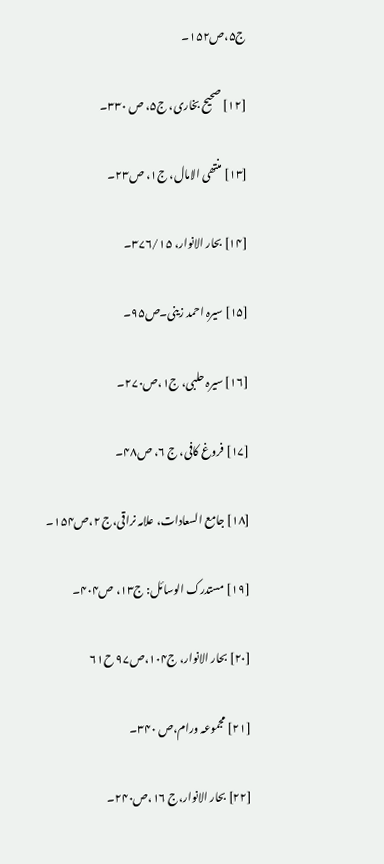ج۵،ص۱۵۲۔

[۱۲] صحیح بخاری، ج۵، ص ۳۳۰۔

[۱۳] منتھی الامال، ج۱، ص۲۳۔

[۱۴] بحار الانوار، ۳۷۶/۱۵۔

[۱۵] سیرہ احمد زینی۔ص۹۵۔

[۱۶] سیرہ حلبی، ج۱،ص۲۷۰۔

[۱۷] فروغ کافی، ج ۶، ص۴۸۔

[۱۸] جامع السعادات، علامہ نراقی،ج ۲،ص۱۵۴۔

[۱۹] مستدرک الوسائل: ج۱۳، ص۴۰۴۔

[۲۰] بحار الانوار، ج۱۰۴،ص۹۷ ح۶۱

[۲۱] مجموعہ ورام،ص ۳۴۰۔

[۲۲] بحار الانوار،ج ۱۶،ص۲۴۰۔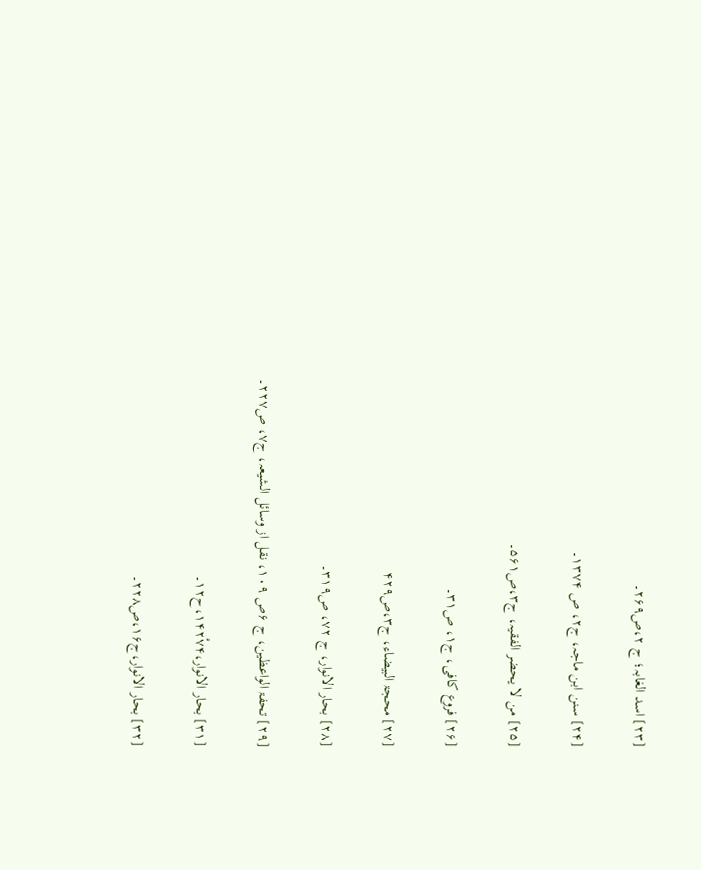[۲۳] اسد الغابہ؛ ج ۲،ص۲۶۹۔

[۲۴] سنن ابن ماجہ، ج۲، ص ۱۳۷۴۔

[۲۵] من لا یحضر الفقیہ، ج۳،ص۵۶۱۔

[۲۶] فروع کافی، ج۱، ص۳۱۔

[۲۷] محجۃ البیضاء، ج۳،ص۴۲۹

[۲۸] بحار الانوار، ج ۷۲، ص۳۱۹۔

[۲۹] تحفۃ الواعظین، ج ۶ص ۱۰۹، نقل از وسائل الشیعہ، ج۷، ص۲۲۷۔

[۳۱] بحار الانوار،۱۴۲ْ۷۴،ح۱۲۔

[۳۲] بحار الانوار،ج۱۶،ص۲۲۸۔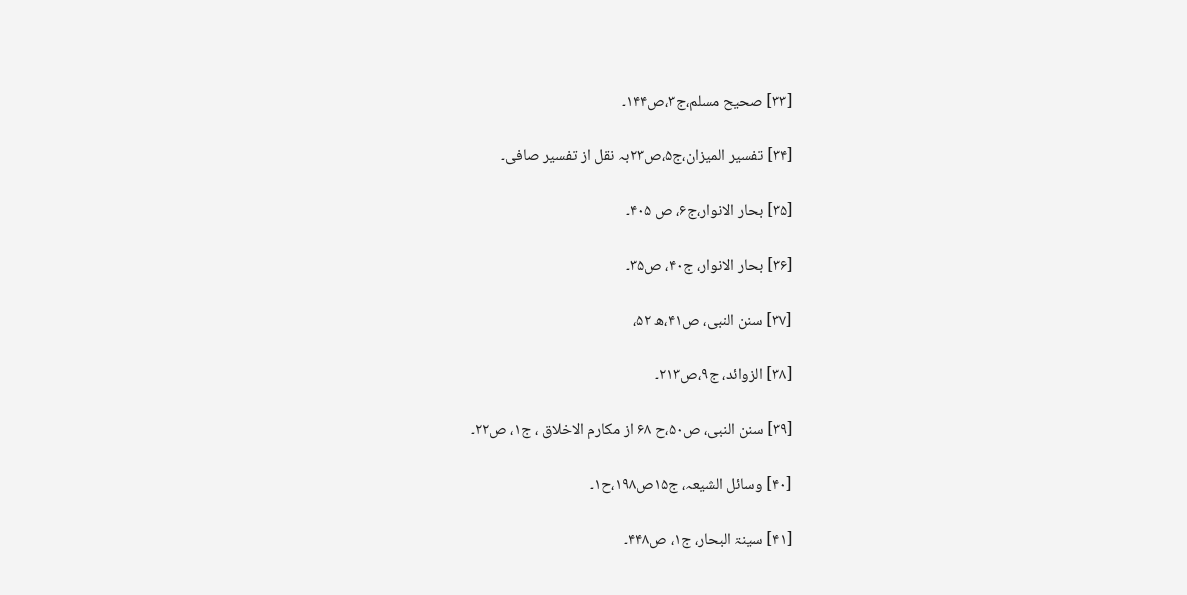[۳۳] صحیح مسلم،ج۳،ص۱۴۴۔

[۳۴] تفسیر المیزان،ج۵،ص۲۳بہ نقل از تفسیر صافی۔

[۳۵] بحار الانوار،ج۶، ص ۴۰۵۔

[۳۶] بحار الانوار، ج۴۰، ص۳۵۔

[۳۷] سنن النبی، ص۴۱،ھ ۵۲،

[۳۸] الزوائد، ج۹،ص۲۱۳۔

[۳۹] سنن النبی، ص۵۰،ح ۶۸ از مکارم الاخلاق ، ج۱، ص۲۲۔

[۴۰] وسائل الشیعہ، ج۱۵ص۱۹۸،ح۱۔

[۴۱] سینۃ البحار، ج۱، ص۴۴۸۔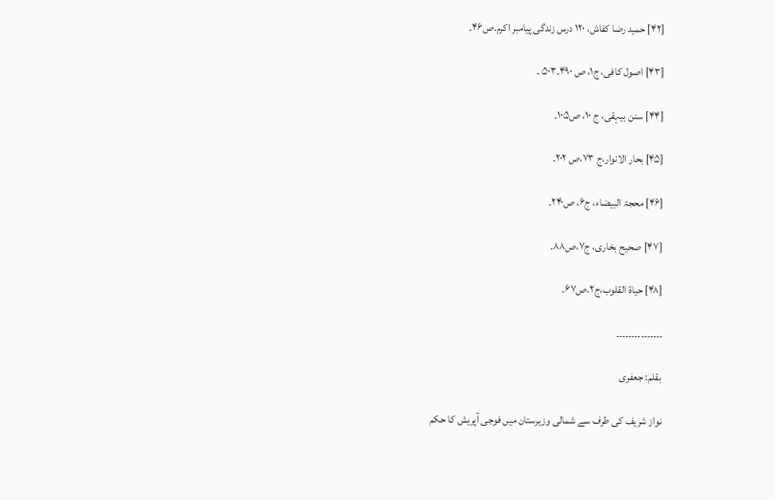[۴۲] حمید رضا کفاش، ۱۲۰ درس زندگی پیامبر اکرم۔ص۴۶۔

[۴۳] اصول کافی، ج۱، ص ۴۹۰۔۵۰۳ ۔

[۴۴] سنن بیہقی، ج ۱۰، ص۱۰۵۔

[۴۵] بحار الانوار،ج ۷۳،ص ۲۰۲۔

[۴۶] محجۃ البیضاء، ج۶، ص۲۴۰۔

[۴۷] صحیح بخاری، ج۷،ص۸۸۔

[۴۸] حیاۃ القلوب،ج۲،ص۶۷۔

۔۔۔۔۔۔۔۔۔۔۔۔۔۔۔

بقلم: جعفری

نواز شریف کی طرف سے شمالی وزیرستان میں فوجی آپریش کا حکم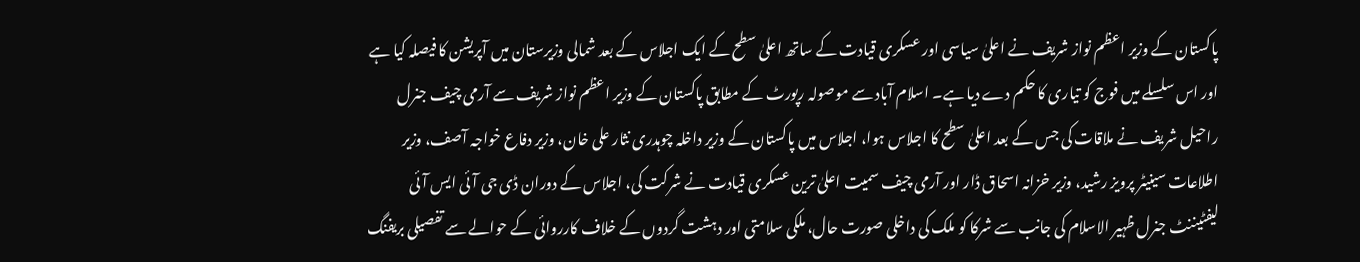پاکستان کے وزیر اعظم نواز شریف نے اعلیٰ سیاسی اور عسکری قیادت کے ساتھ اعلیٰ سطح کے ایک اجلاس کے بعد شمالی وزیرستان میں آپریشن کا فیصلہ کیا ہے اور اس سلسلے میں فوج کو تیاری کا حکم دے دیا ہے۔ اسلام آباد سے موصولہ رپورٹ کے مطابق پاکستان کے وزیر اعظم نواز شریف سے آرمی چیف جنرل راحیل شریف نے ملاقات کی جس کے بعد اعلیٰ سطح کا اجلاس ہوا، اجلاس میں پاکستان کے وزیر داخلہ چوہدری نثار علی خان، وزیر دفاع خواجہ آصف، وزیر اطلاعات سینیٹر پرویز رشید، وزیر خزانہ اسحاق ڈار اور آرمی چیف سمیت اعلیٰ ترین عسکری قیادت نے شرکت کی، اجلاس کے دوران ڈی جی آئی ایس آئی لیفٹیننٹ جنرل ظہیر الاسلام کی جانب سے شرکا کو ملک کی داخلی صورت حال، ملکی سلامتی اور دہشت گردوں کے خلاف کارروائی کے حوالے سے تفصیلی بریفنگ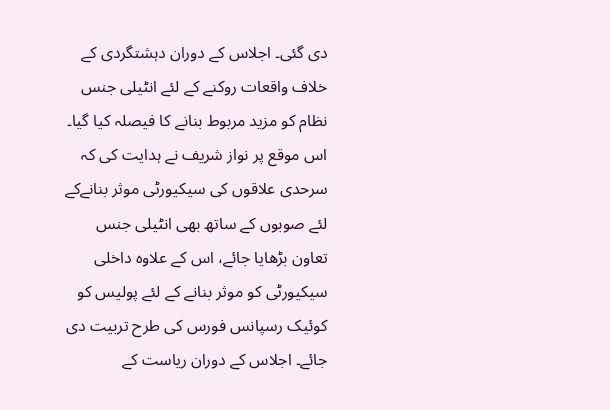دی گئی۔ اجلاس کے دوران دہشتگردی کے خلاف واقعات روکنے کے لئے انٹیلی جنس نظام کو مزید مربوط بنانے کا فیصلہ کیا گیا۔ اس موقع پر نواز شریف نے ہدایت کی کہ سرحدی علاقوں کی سیکیورٹی موثر بنانےکے لئے صوبوں کے ساتھ بھی انٹیلی جنس تعاون بڑھایا جائے، اس کے علاوہ داخلی سیکیورٹی کو موثر بنانے کے لئے پولیس کو کوئیک رسپانس فورس کی طرح تربیت دی جائے۔ اجلاس کے دوران ریاست کے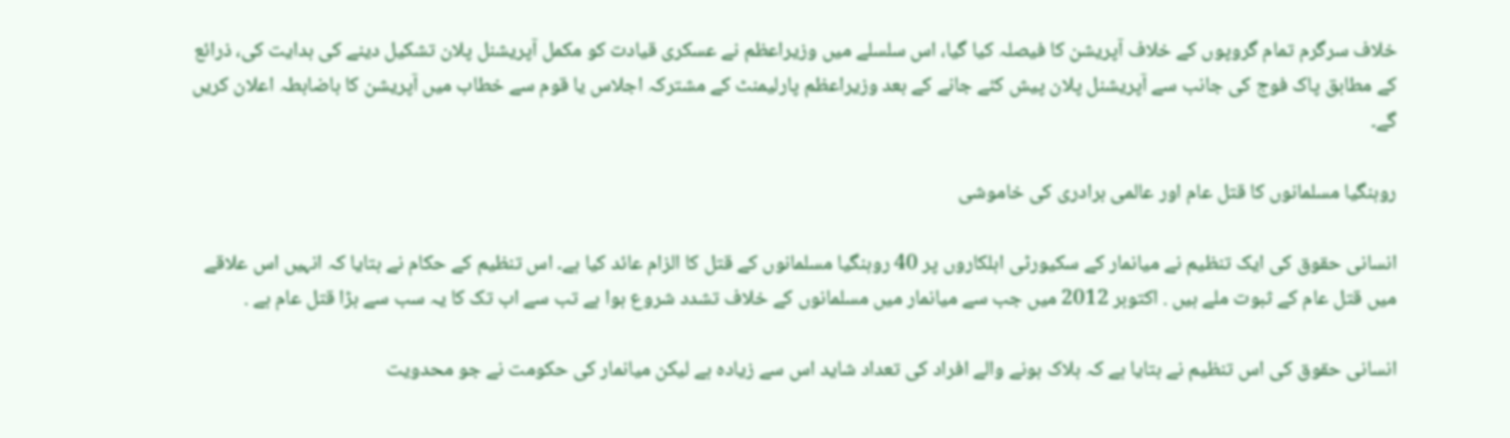خلاف سرگرم تمام گروپوں کے خلاف آپریشن کا فیصلہ کیا گیا، اس سلسلے میں وزیراعظم نے عسکری قیادت کو مکمل آپریشنل پلان تشکیل دینے کی ہدایت کی، ذرائع کے مطابق پاک فوج کی جانب سے آپریشنل پلان پیش کئے جانے کے بعد وزیراعظم پارلیمنٹ کے مشترکہ اجلاس یا قوم سے خطاب میں آپریشن کا باضابطہ اعلان کریں گے۔

روہنگیا مسلمانوں کا قتل عام اور عالمی برادری کی خاموشی

انسانی حقوق کی ایک تنظیم نے میانمار کے سکیورٹی اہلکاروں پر 40 روہنگيا مسلمانوں کے قتل کا الزام عائد کیا ہے۔ اس تنظیم کے حکام نے بتایا کہ انہیں اس علاقے میں قتل عام کے ثبوت ملے ہیں . اکتوبر 2012 میں جب سے میانمار میں مسلمانوں کے خلاف تشدد شروع ہوا ہے تب سے اب تک کا یہ سب سے بڑا قتل عام ہے .

انسانی حقوق کی اس تنظیم نے بتایا ہے کہ ہلاک ہونے والے افراد کی تعداد شاید اس سے زیادہ ہے لیکن میانمار کی حکومت نے جو محدویت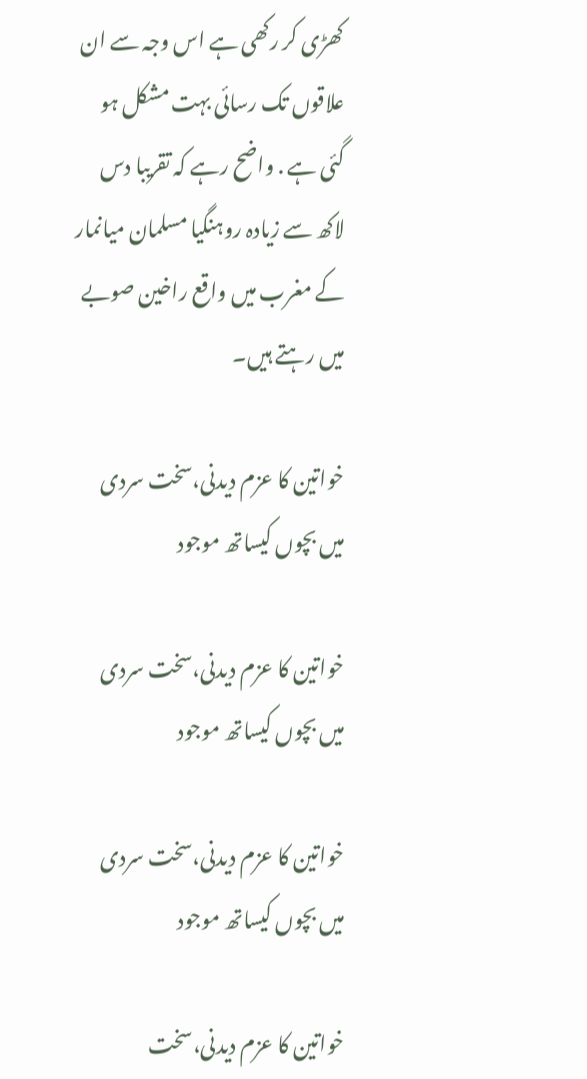کھڑی کر رکھی ہے اس وجہ سے ان علاقوں تک رسائی بہت مشکل ہو گئی ہے . واضح رہے کہ تقریبا دس لاکھ سے زیادہ روہنگيا مسلمان میانمار کے مغرب میں واقع راخين صوبے میں رہتے ہیں۔

خواتین کا عزم دیدنی،سخت سردی میں بچوں کیساتھ موجود

خواتین کا عزم دیدنی،سخت سردی میں بچوں کیساتھ موجود

خواتین کا عزم دیدنی،سخت سردی میں بچوں کیساتھ موجود

خواتین کا عزم دیدنی،سخت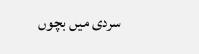سردی میں بچوں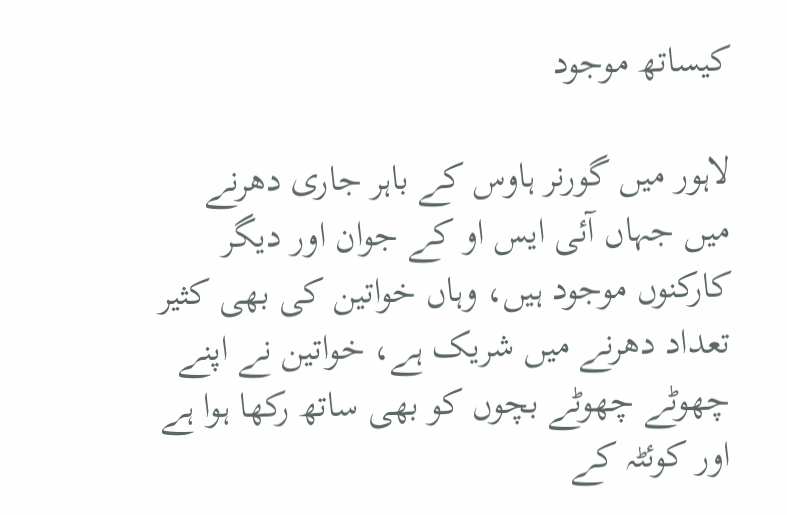کیساتھ موجود

لاہور میں گورنر ہاوس کے باہر جاری دھرنے میں جہاں آئی ایس او کے جوان اور ديگر کارکنوں موجود ہیں، وہاں خواتین کی بھی کثیر تعداد دھرنے میں شریک ہے، خواتین نے اپنے چھوٹے چھوٹے بچوں کو بھی ساتھ رکھا ہوا ہے اور کوئٹہ کے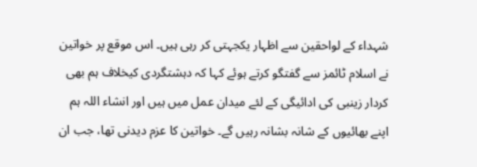شہداء کے لواحقین سے اظہار یکجہتی کر رہی ہیں۔ اس موقع پر خواتین نے اسلام ٹائمز سے گفتگو کرتے ہوئے کہا کہ دہشتگردی کیخلاف ہم بھی کردار زینبی کی ادائیگی کے لئے میدان عمل میں ہیں اور انشاء اللہ ہم اپنے بھائیوں کے شانہ بشانہ رہیں گے۔ خواتین کا عزم دیدنی تھا، جب ان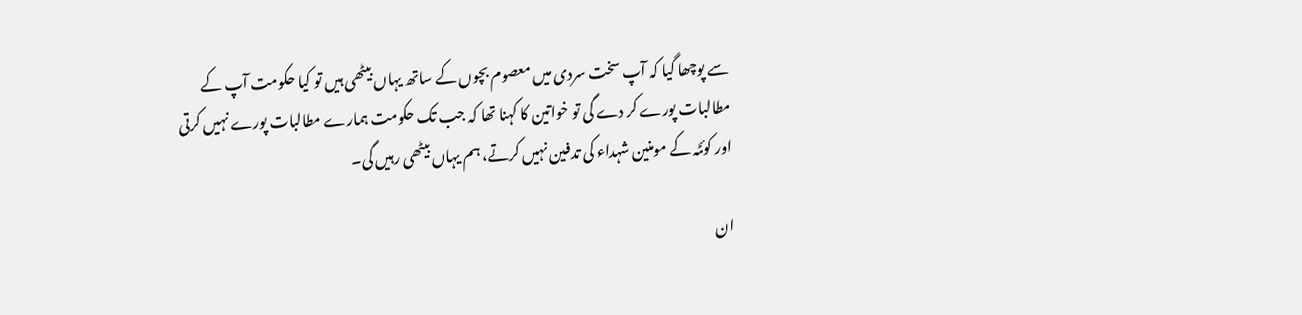سے پوچھا گیا کہ آپ سخت سردی میں معصوم بچوں کے ساتھ یہاں بیٹھی ہیں تو کیا حکومت آپ کے مطالبات پورے کر دے گی تو خواتین کا کہنا تھا کہ جب تک حکومت ہمارے مطالبات پورے نہیں کرتی اور کوئٹہ کے مومنین شہداء کی تدفین نہیں کرتے، ہم یہاں بیٹھی رہیں گی۔

ان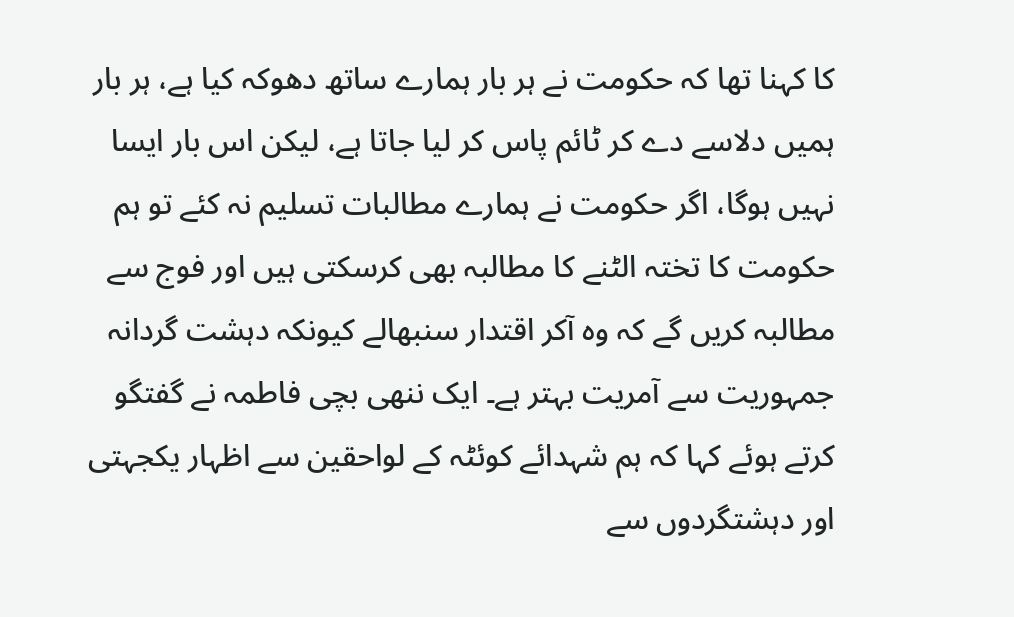کا کہنا تھا کہ حکومت نے ہر بار ہمارے ساتھ دھوکہ کیا ہے، ہر بار ہمیں دلاسے دے کر ٹائم پاس کر لیا جاتا ہے، لیکن اس بار ایسا نہیں ہوگا، اگر حکومت نے ہمارے مطالبات تسلیم نہ کئے تو ہم حکومت کا تختہ الٹنے کا مطالبہ بھی کرسکتی ہیں اور فوج سے مطالبہ کریں گے کہ وہ آکر اقتدار سنبھالے کیونکہ دہشت گردانہ جمہوریت سے آمریت بہتر ہے۔ ایک ننھی بچی فاطمہ نے گفتگو کرتے ہوئے کہا کہ ہم شہدائے کوئٹہ کے لواحقین سے اظہار یکجہتی اور دہشتگردوں سے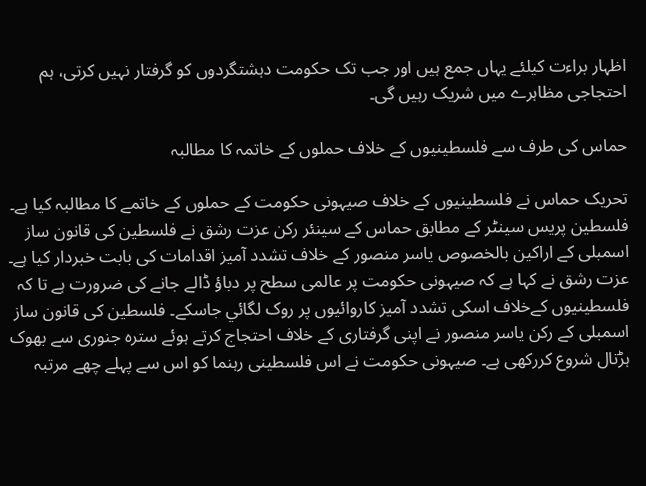اظہار براءت کیلئے یہاں جمع ہیں اور جب تک حکومت دہشتگردوں کو گرفتار نہیں کرتی، ہم احتجاجی مظاہرے میں شریک رہیں گی۔

حماس کی طرف سے فلسطینیوں کے خلاف حملوں کے خاتمہ کا مطالبہ

تحریک حماس نے فلسطینیوں کے خلاف صیہونی حکومت کے حملوں کے خاتمے کا مطالبہ کیا ہے۔ فلسطین پریس سینٹر کے مطابق حماس کے سینئر رکن عزت رشق نے فلسطین کی قانون ساز اسمبلی کے اراکین بالخصوص یاسر منصور کے خلاف تشدد آمیز اقدامات کی بابت خبردار کیا ہے۔ عزت رشق نے کہا ہے کہ صیہونی حکومت پر عالمی سطح پر دباؤ ڈالے جانے کی ضرورت ہے تا کہ فلسطینیوں کےخلاف اسکی تشدد آمیز کاروائيوں پر روک لگائي جاسکے۔ فلسطین کی قانون ساز اسمبلی کے رکن یاسر منصور نے اپنی گرفتاری کے خلاف احتجاج کرتے ہوئے سترہ جنوری سے بھوک ہڑتال شروع کررکھی ہے۔ صیہونی حکومت نے اس فلسطینی رہنما کو اس سے پہلے چھے مرتبہ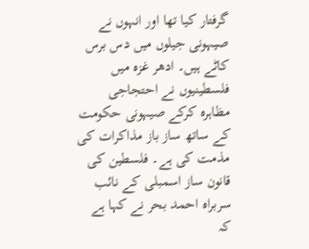گرفتار کیا تھا اور انہوں نے صیہونی جیلوں میں دس برس کاٹے ہیں۔ ادھر غزہ میں فلسطینیوں نے احتجاجی مظاہرہ کرکے صیہونی حکومت کے ساتھ ساز باز مذاکرات کی مذمت کی ہے۔ فلسطین کی قانون ساز اسمبلی کے نائب سربراہ احمد بحر نے کہا ہے کہ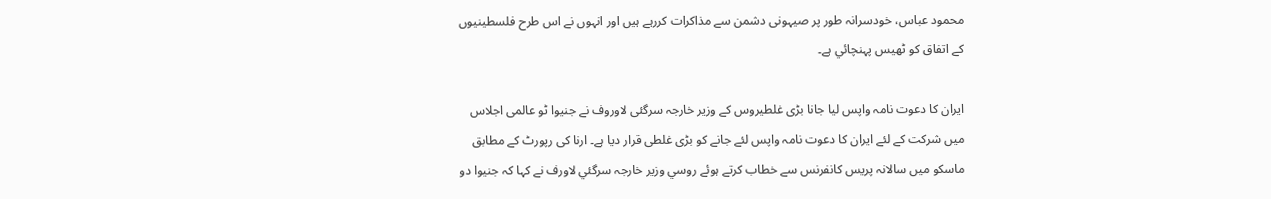محمود عباس، خودسرانہ طور پر صیہونی دشمن سے مذاکرات کررہے ہیں اور انہوں نے اس طرح فلسطینیوں کے اتفاق کو ٹھیس پہنچائي ہے۔

ایران کا دعوت نامہ واپس لیا جانا بڑی غلطیروس کے وزیر خارجہ سرگئی لاوروف نے جنیوا ٹو عالمی اجلاس میں شرکت کے لئے ایران کا دعوت نامہ واپس لئے جانے کو بڑی غلطی قرار دیا ہے۔ ارنا کی رپورٹ کے مطابق ماسکو ميں سالانہ پريس کانفرنس سے خطاب کرتے ہوئے روسي وزير خارجہ سرگئي لاورف نے کہا کہ جنيوا دو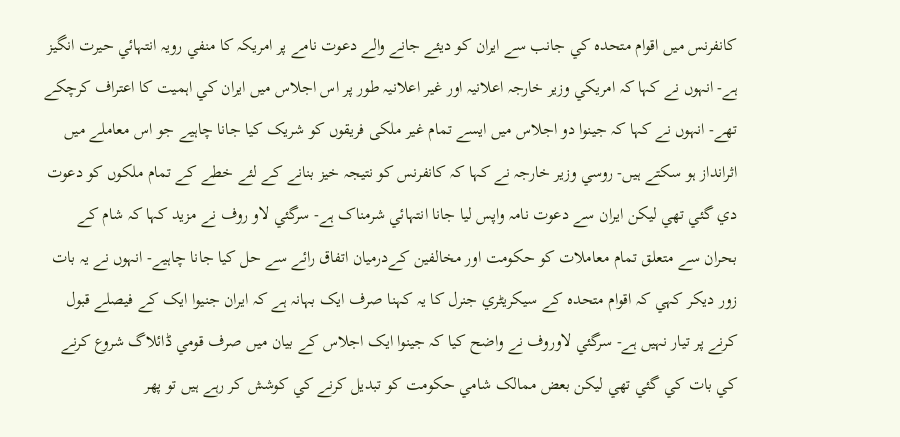کانفرنس ميں اقوام متحدہ کي جانب سے ايران کو ديئے جانے والے دعوت نامے پر امريکہ کا منفي رويہ انتہائي حيرت انگيز ہے- انہوں نے کہا کہ امريکي وزير خارجہ اعلانيہ اور غير اعلانيہ طور پر اس اجلاس ميں ايران کي اہمیت کا اعتراف کرچکے تھے- انہوں نے کہا کہ جينوا دو اجلاس ميں ايسے تمام غير ملکی فريقوں کو شريک کيا جانا چاہيے جو اس معاملے ميں اثرانداز ہو سکتے ہيں- روسي وزير خارجہ نے کہا کہ کانفرنس کو نتيجہ خيز بنانے کے لئے خطے کے تمام ملکوں کو دعوت دي گئي تھي ليکن ايران سے دعوت نامہ واپس ليا جانا انتہائي شرمناک ہے- سرگئي لاو روف نے مزيد کہا کہ شام کے بحران سے متعلق تمام معاملات کو حکومت اور مخالفين کےدرميان اتفاق رائے سے حل کيا جانا چاہيے- انہوں نے يہ بات زور ديکر کہي کہ اقوام متحدہ کے سيکريٹري جنرل کا يہ کہنا صرف ايک بہانہ ہے کہ ايران جنيوا ايک کے فيصلے قبول کرنے پر تيار نہيں ہے- سرگئي لاوروف نے واضح کيا کہ جينوا ايک اجلاس کے بيان ميں صرف قومي ڈائلاگ شروع کرنے کي بات کي گئي تھي ليکن بعض ممالک شامي حکومت کو تبديل کرنے کي کوشش کر رہے ہيں تو پھر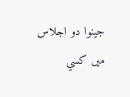جينوا دو اجلاس ميں کسي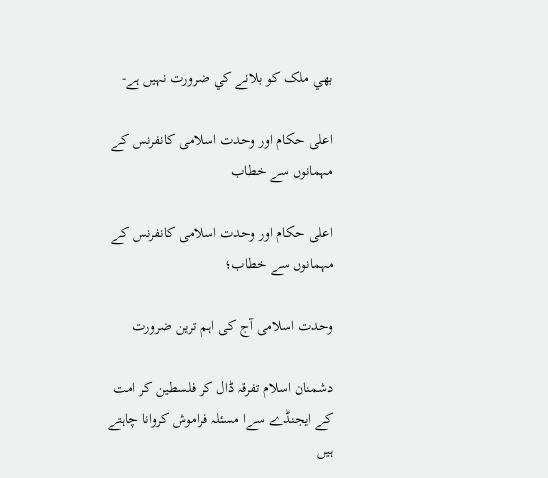بھي ملک کو بلانے کي ضرورت نہيں ہے-

اعلی حکام اور وحدت اسلامی کانفرنس کے مہمانوں سے خطاب

اعلی حکام اور وحدت اسلامی کانفرنس کے مہمانوں سے خطاب؛

وحدت اسلامی آج کی اہم ترین ضرورت

دشمنان اسلام تفرقہ ڈال کر فلسطین کر امت کے ایجنڈے سےا مسئلہ فراموش کروانا چاہتے ہیں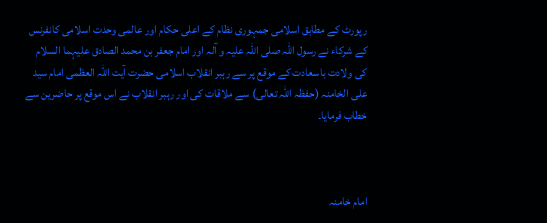رپورٹ کے مطابق اسلامی جمہوری نظام کے اعلی حکام اور عالمی وحدت اسلامی کانفرنس کے شرکاء نے رسول اللہ صلی اللہ علیہ و آلہ اور امام جعفر بن محمد الصادق علیہما السلام کی ولادت باسعادت کے موقع پر سے رہبر انقلاب اسلامی حضرت آیت اللہ العظمی امام سید علی الخامنہ (حفظہ اللہ تعالی) سے ملاقات کی اور رہبر انقلاب نے اس موقع پر حاضرین سے خطاب فرمایا۔



امام خامنہ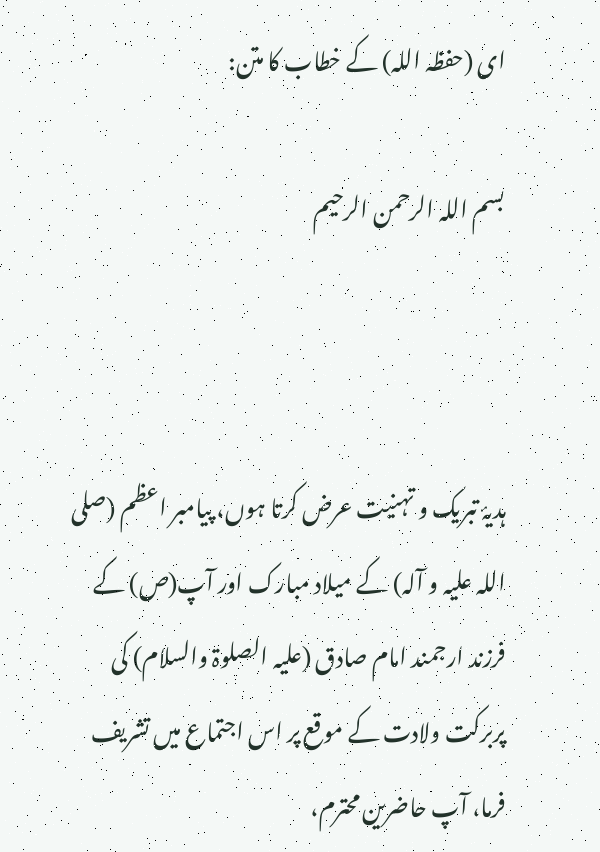ای (حفظہ اللہ) کے خطاب کا متن:

بسم اللہ الرحمن الرحیم



ہدیۂ تبریک و تہنیت عرض کرتا ہوں، پیامبر اعظم (صلی اللہ علیہ و آلہ) کے میلاد مبارک اور آپ(ص) کے فرزند ارجمند امام صادق (علیہ الصلوۃ والسلام) کی پربرکت ولادت کے موقع پر اس اجتماع میں تشریف فرما، آپ حاضرین محترم،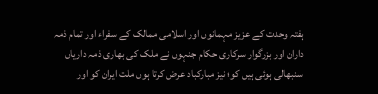ہفتہ وحدت کے عزیز مہمانوں اور اسلامی ممالک کے سفراء اور تمام ذمہ داران اور بزرگوار سرکاری حکام جنہوں نے ملک کی بھاری ذمہ داریاں سنبھالی ہوئی ہیں کو؛ نیز مبارکباد عرض کرتا ہوں ملت ایران کو اور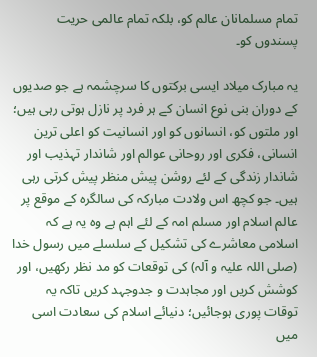تمام مسلمانان عالم کو، بلکہ تمام عالمی حریت پسندوں کو۔

یہ مبارک میلاد ایسی برکتوں کا سرچشمہ ہے جو صدیوں کے دوران بنی نوع انسان کے ہر فرد پر نازل ہوتی رہی ہیں؛ اور ملتوں کو، انسانوں کو اور انسانیت کو اعلی ترین انسانی، فکری اور روحانی عوالم اور شاندار تہذیب اور شاندار زندگی کے لئے روشن پیش منظر پیش کرتی رہی ہیں۔ جو کچھ اس ولادت مبارکہ کی سالگرہ کے موقع پر عالم اسلام اور مسلم امہ کے لئے اہم ہے وہ یہ ہے کہ اسلامی معاشرے کی تشکیل کے سلسلے میں رسول خدا (صلی اللہ علیہ و آلہ) کی توقعات کو مد نظر رکھیں، اور کوشش کریں اور مجاہدت و جدوجہد کریں تاکہ یہ توقات پوری ہوجائيں؛ دنیائے اسلام کی سعادت اسی میں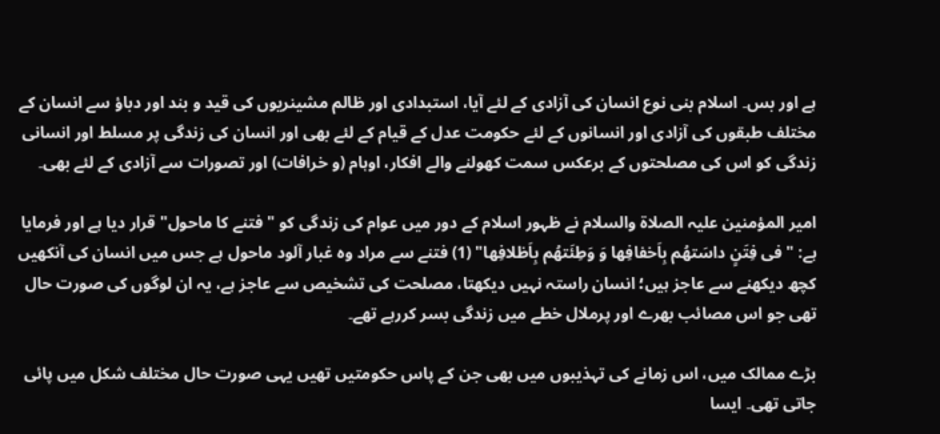ہے اور بس۔ اسلام بنی نوع انسان کی آزادی کے لئے آیا، استبدادی اور ظالم مشینریوں کی قید و بند اور دباؤ سے انسان کے مختلف طبقوں کی آزادی اور انسانوں کے لئے حکومت عدل کے قیام کے لئے بھی اور انسان کی زندگی پر مسلط اور انسانی زندگی کو اس کی مصلحتوں کے برعکس سمت کھولنے والے افکار، اوہام (و خرافات) اور تصورات سے آزادی کے لئے بھی۔

امیر المؤمنین علیہ الصلاۃ والسلام نے ظہور اسلام کے دور میں عوام کی زندگی کو "فتنے کا ماحول" قرار دیا ہے اور فرمایا ہے: "فى فِتَنٍ داسَتهُم بِاَخفافِها وَ وَطِئَتهُم بِاَظلافِها" (1) فتنے سے مراد وہ غبار آلود ماحول ہے جس میں انسان کی آنکھیں کچھ دیکھنے سے عاجز ہیں؛ انسان راستہ نہيں دیکھتا، مصلحت کی تشخیص سے عاجز ہے، یہ ان لوگوں کی صورت حال تھی جو اس مصائب بھرے اور پرملال خطے میں زندگی بسر کررہے تھے۔

بڑے ممالک میں، اس زمانے کی تہذیبوں میں بھی جن کے پاس حکومتیں تھیں یہی صورت حال مختلف شکل میں پائی جاتی تھی۔ ایسا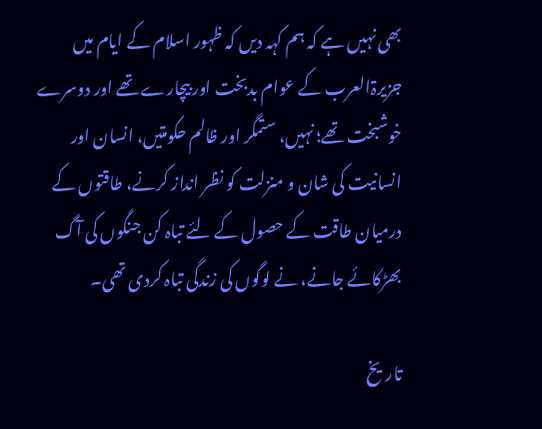بھی نہیں ہے کہ ہم کہہ دیں کہ ظہور اسلام کے ایام میں جزیرۃالعرب کے عوام بدبخت اور بیچارے تھے اور دوسرے خوشبخت تھے؛ نہیں، ستمگر اور ظالم حکومتیں، انسان اور انسانیت کی شان و منزلت کو نظر انداز کرنے، طاقتوں کے درمیان طاقت کے حصول کے لئے تباہ کن جنگوں کی آگ بھڑکائے جانے، نے لوگوں کی زندگی تباہ کردی تھی۔

تاریخ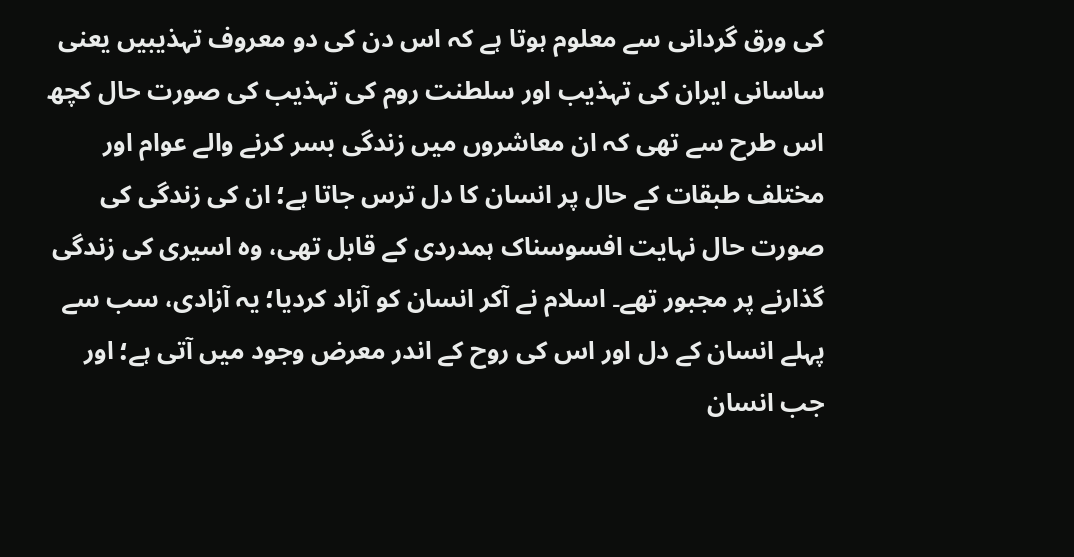کی ورق گردانی سے معلوم ہوتا ہے کہ اس دن کی دو معروف تہذیبیں یعنی ساسانی ایران کی تہذیب اور سلطنت روم کی تہذیب کی صورت حال کچھ اس طرح سے تھی کہ ان معاشروں میں زندگی بسر کرنے والے عوام اور مختلف طبقات کے حال پر انسان کا دل ترس جاتا ہے؛ ان کی زندگی کی صورت حال نہایت افسوسناک ہمدردی کے قابل تھی، وہ اسیری کی زندگی گذارنے پر مجبور تھے۔ اسلام نے آکر انسان کو آزاد کردیا؛ یہ آزادی، سب سے پہلے انسان کے دل اور اس کی روح کے اندر معرض وجود میں آتی ہے؛ اور جب انسان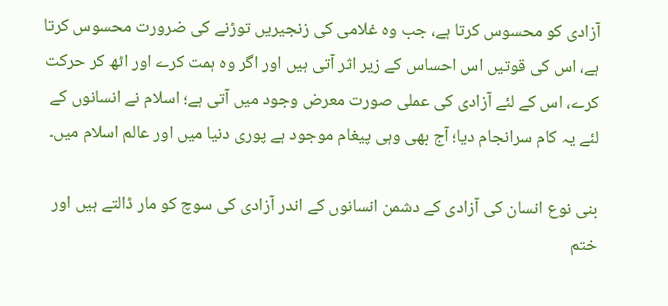آزادی کو محسوس کرتا ہے، جب وہ غلامی کی زنجیریں توڑنے کی ضرورت محسوس کرتا ہے، اس کی قوتیں اس احساس کے زیر اثر آتی ہیں اور اگر وہ ہمت کرے اور اٹھ کر حرکت کرے، اس کے لئے آزادی کی عملی صورت معرض وجود میں آتی ہے؛ اسلام نے انسانوں کے لئے یہ کام سرانجام دیا؛ آج بھی وہی پیغام موجود ہے پوری دنیا میں اور عالم اسلام میں۔

بنی نوع انسان کی آزادی کے دشمن انسانوں کے اندر آزادی کی سوچ کو مار ڈالتے ہیں اور ختم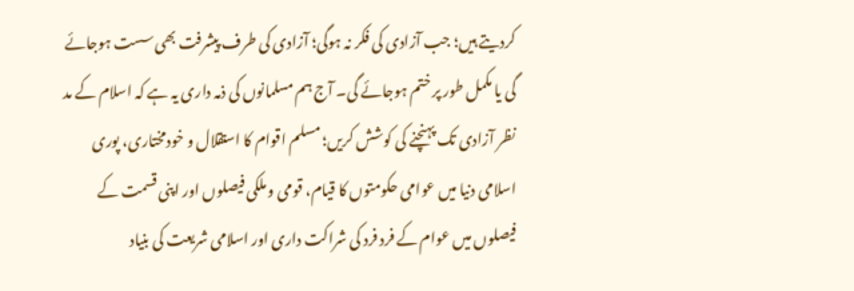کردیتے ہیں؛ جب آزادی کی فکر نہ ہوگی؛ آزادی کی طرف پیشرفت بھی سست ہوجائے گی یا مکمل طور پر ختم ہوجائے گی۔ آج ہم مسلمانوں کی ذمہ داری یہ ہے کہ اسلام کے مد نظر آزادی تک پہنچنے کی کوشش کریں؛ مسلم اقوام کا استقلال و خودمختاری، پوری اسلامی دنیا میں عوامی حکومتوں کا قیام، قومی و ملکی فیصلوں اور اپنی قسمت کے فیصلوں میں عوام کے فرد فرد کی شراکت داری اور اسلامی شریعت کی بنیاد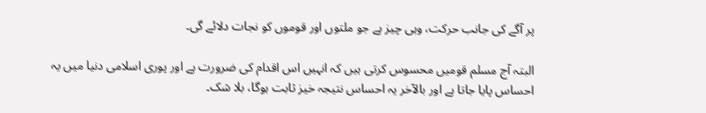پر آگے کی جانب حرکت، وہی چیز ہے جو ملتوں اور قوموں کو نجات دلائے گی۔

البتہ آج مسلم قومیں محسوس کرتی ہیں کہ انہیں اس اقدام کی ضرورت ہے اور پوری اسلامی دنیا میں یہ احساس پایا جاتا ہے اور بالآخر یہ احساس نتیجہ خيز ثابت ہوگا، بلا شک۔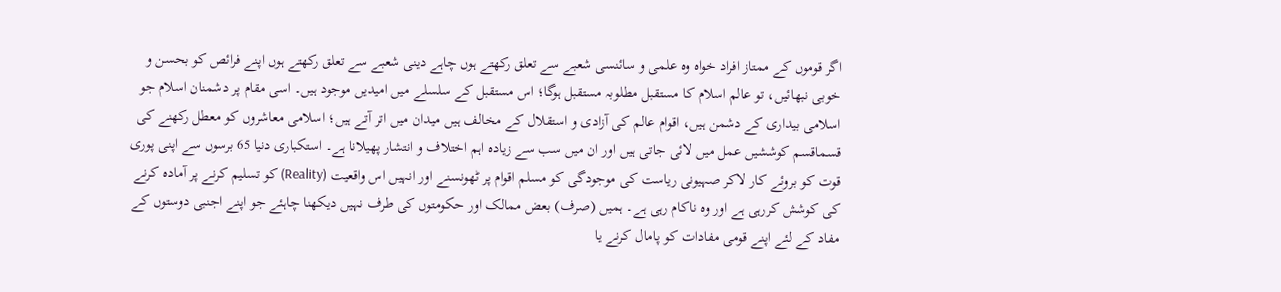اگر قوموں کے ممتاز افراد خواہ وہ علمی و سائنسی شعبے سے تعلق رکھتے ہوں چاہے دینی شعبے سے تعلق رکھتے ہوں اپنے فرائص کو بحسن و خوبی نبھائیں، تو عالم اسلام کا مستقبل مطلوبہ مستقبل ہوگا؛ اس مستقبل کے سلسلے میں امیدیں موجود ہیں۔ اسی مقام پر دشمنان اسلام جو اسلامی بیداری کے دشمن ہیں، اقوام عالم کی آزادی و استقلال کے مخالف ہیں میدان میں اتر آتے ہیں؛ اسلامی معاشروں کو معطل رکھنے کی قسماقسم کوششیں عمل میں لائی جاتی ہیں اور ان میں سب سے زيادہ اہم اختلاف و انتشار پھیلانا ہے۔ استکباری دنیا 65 برسوں سے اپنی پوری قوت کو بروئے کار لاکر صہیونی ریاست کی موجودگی کو مسلم اقوام پر ٹھونسنے اور انہیں اس واقعیت (Reality) کو تسلیم کرنے پر آمادہ کرنے کی کوشش کررہی ہے اور وہ ناکام رہی ہے۔ ہمیں (صرف) بعض ممالک اور حکومتوں کی طرف نہیں دیکھنا چاہئے جو اپنے اجنبی دوستوں کے مفاد کے لئے اپنے قومی مفادات کو پامال کرنے یا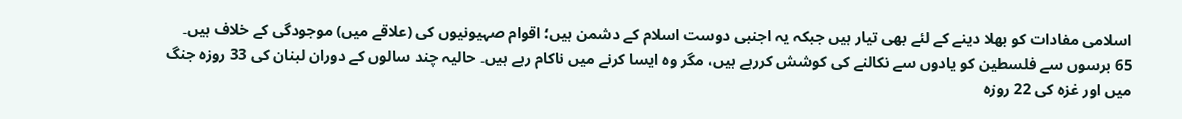اسلامی مفادات کو بھلا دینے کے لئے بھی تیار ہیں جبکہ یہ اجنبی دوست اسلام کے دشمن ہیں؛ اقوام صہیونیوں کی (علاقے میں) موجودگی کے خلاف ہیں۔ 65 برسوں سے فلسطین کو یادوں سے نکالنے کی کوشش کررہے ہیں، مگر وہ ایسا کرنے میں ناکام رہے ہیں۔ حالیہ چند سالوں کے دوران لبنان کی 33 روزہ جنگ میں اور غزہ کی 22 روزہ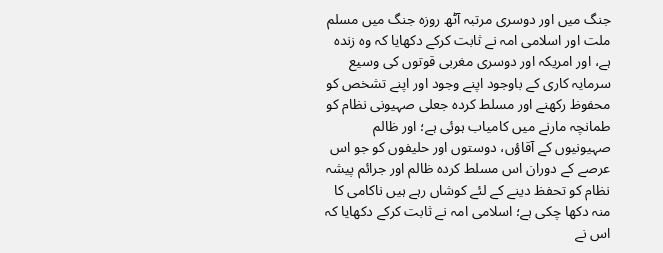جنگ میں اور دوسری مرتبہ آٹھ روزہ جنگ میں مسلم ملت اور اسلامی امہ نے ثابت کرکے دکھایا کہ وہ زندہ ہے، اور امریکہ اور دوسری مغربی قوتوں کی وسیع سرمایہ کاری کے باوجود اپنے وجود اور اپنے تشخص کو محفوظ رکھنے اور مسلط کردہ جعلی صہیونی نظام کو طمانچہ مارنے میں کامیاب ہوئی ہے؛ اور ظالم صہیونیوں کے آقاؤں، دوستوں اور حلیفوں کو جو اس عرصے کے دوران اس مسلط کردہ ظالم اور جرائم پیشہ نظام کو تحفظ دینے کے لئے کوشاں رہے ہیں ناکامی کا منہ دکھا چکی ہے؛ اسلامی امہ نے ثابت کرکے دکھایا کہ اس نے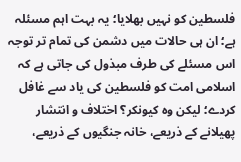فلسطین کو نہیں بھلایا؛ یہ بہت اہم مسئلہ ہے؛ ان ہی حالات میں دشمن کی تمام تر توجہ اس مسئلے کی طرف مبذول کی جاتی ہے کہ اسلامی امت کو فلسطین کی یاد سے غافل کردے؛ لیکن وہ کیونکر؟ اختلاف و انتشار پھیلانے کے ذریعے، خانہ جنگیوں کے ذریعے،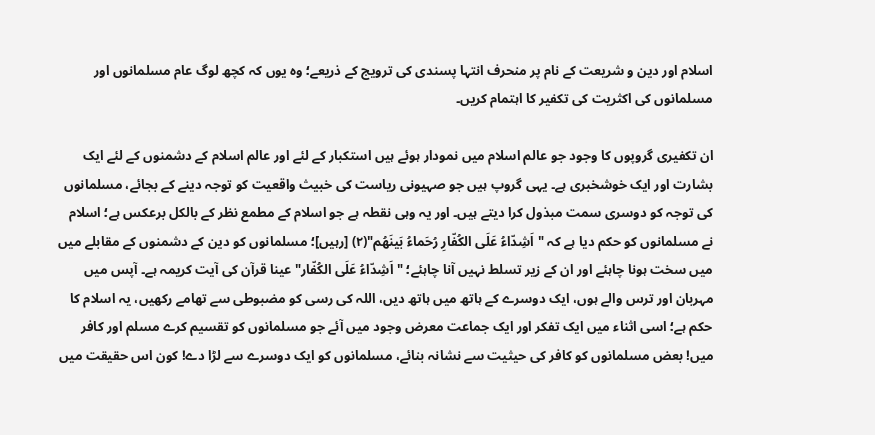اسلام اور دین و شریعت کے نام پر منحرف انتہا پسندی کی ترویج کے ذریعے؛ وہ یوں کہ کچھ لوگ عام مسلمانوں اور مسلمانوں کی اکثریت کی تکفیر کا اہتمام کریں۔

ان تکفیری گروپوں کا وجود جو عالم اسلام میں نمودار ہوئے ہیں استکبار کے لئے اور عالم اسلام کے دشمنوں کے لئے ایک بشارت اور ایک خوشخبری ہے۔ یہی گروپ ہیں جو صہیونی ریاست کی خبیث واقعیت کو توجہ دینے کے بجائے، مسلمانوں کی توجہ کو دوسری سمت مبذول کرا دیتے ہیں۔ اور یہ وہی نقطہ ہے جو اسلام کے مطمع نظر کے بالکل برعکس ہے؛ اسلام نے مسلمانوں کو حکم دیا ہے کہ "اَشِدّاءُ عَلَى الكُفّارِ رُحَماءُ بَينَهُم"(۲) [رہیں]؛ مسلمانوں کو دین کے دشمنوں کے مقابلے میں میں سخت ہونا چاہئے اور ان کے زیر تسلط نہیں آنا چاہئے؛ "اَشِدّاءُ عَلَى الكُفّار" عینا قرآن کی آیت کریمہ ہے۔ آپس میں مہربان اور ترس والے ہوں، ایک دوسرے کے ہاتھ میں ہاتھ دیں، اللہ کی رسی کو مضبوطی سے تھامے رکھیں، یہ اسلام کا حکم ہے؛ اسی اثناء میں ایک تفکر اور ایک جماعت معرض وجود میں آئے جو مسلمانوں کو تقسیم کرے مسلم اور کافر میں! بعض مسلمانوں کو کافر کی حیثیت سے نشانہ بنائے، مسلمانوں کو ایک دوسرے سے لڑا دے! کون اس حقیقت میں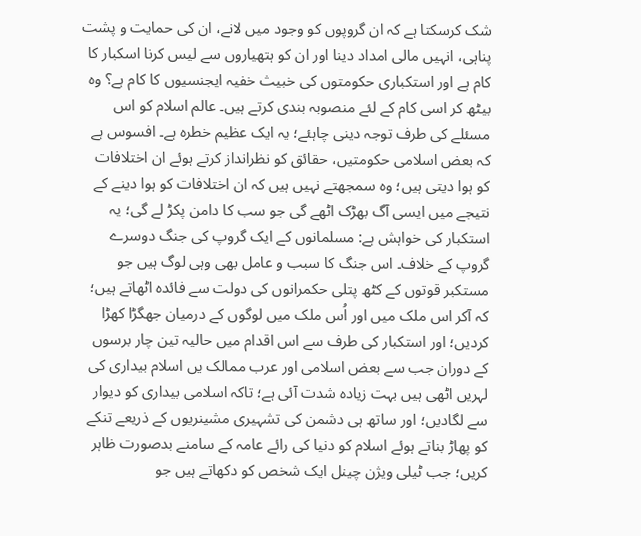شک کرسکتا ہے کہ ان گروپوں کو وجود میں لانے، ان کی حمایت و پشت پناہی، انہیں مالی امداد دینا اور ان کو ہتھیاروں سے لیس کرنا اسکبار کا کام ہے اور استکباری حکومتوں کی خبیث خفیہ ایجنسیوں کا کام ہے؟ وہ بیٹھ کر اسی کام کے لئے منصوبہ بندی کرتے ہیں۔ عالم اسلام کو اس مسئلے کی طرف توجہ دینی چاہئے؛ یہ ایک عظیم خطرہ ہے۔ افسوس ہے کہ بعض اسلامی حکومتیں، حقائق کو نظرانداز کرتے ہوئے ان اختلافات کو ہوا دیتی ہیں؛ وہ سمجھتے نہیں ہیں کہ ان اختلافات کو ہوا دینے کے نتیجے میں ایسی آگ بھڑک اٹھے گی جو سب کا دامن پکڑ لے گی؛ یہ استکبار کی خواہش ہے: مسلمانوں کے ایک گروپ کی جنگ دوسرے گروپ کے خلاف۔ اس جنگ کا سبب و عامل بھی وہی لوگ ہیں جو مستکبر قوتوں کے کٹھ پتلی حکمرانوں کی دولت سے فائدہ اٹھاتے ہیں؛ کہ آکر اس ملک میں اور اُس ملک میں لوگوں کے درمیان جھگڑا کھڑا کردیں؛ اور استکبار کی طرف سے اس اقدام میں حالیہ تین چار برسوں کے دوران جب سے بعض اسلامی اور عرب ممالک یں اسلام بیداری کی لہریں اٹھی ہیں بہت زیادہ شدت آئی ہے؛ تاکہ اسلامی بیداری کو دیوار سے لگادیں؛ اور ساتھ ہی دشمن کی تشہیری مشینریوں کے ذریعے تنکے کو پھاڑ بناتے ہوئے اسلام کو دنیا کی رائے عامہ کے سامنے بدصورت ظاہر کریں؛ جب ٹیلی ویژن چینل ایک شخص کو دکھاتے ہیں جو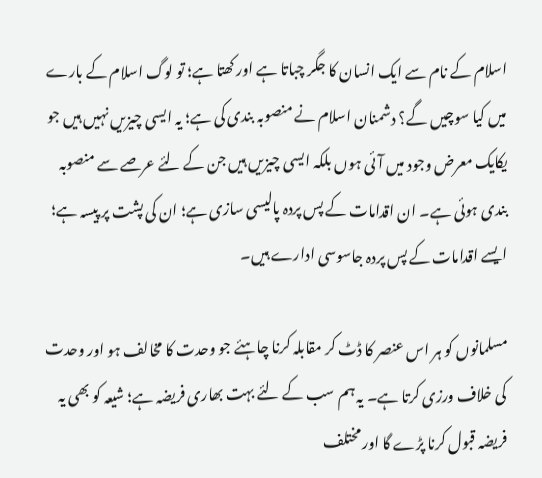اسلام کے نام سے ایک انسان کا جگر چباتا ہے اور کھتا ہے؛ تو لوگ اسلام کے بارے میں کیا سوچیں گے؟ دشمنان اسلام نے منصوبہ بندی کی ہے؛ یہ ایسی چیزیں نہیں ہیں جو یکایک معرض وجود میں آئی ہوں بلکہ ایسی چیزیں ہیں جن کے لئے عرصے سے منصوبہ بندی ہوئی ہے۔ ان اقدامات کے پس پردہ پالیسی سازی ہے؛ ان کی پشت پر پیسہ ہے؛ ایسے اقدامات کے پس پردہ جاسوسی ادارے ہیں۔

مسلمانوں کو ہر اس عنصر کا ڈٹ کر مقابلہ کرنا چاہئے جو وحدت کا مخالف ہو اور وحدت کی خلاف ورزی کرتا ہے۔ یہ ہم سب کے لئے بہت بھاری فریضہ ہے؛ شیعہ کو بھی یہ فریضہ قبول کرنا پڑے گا اور مختلف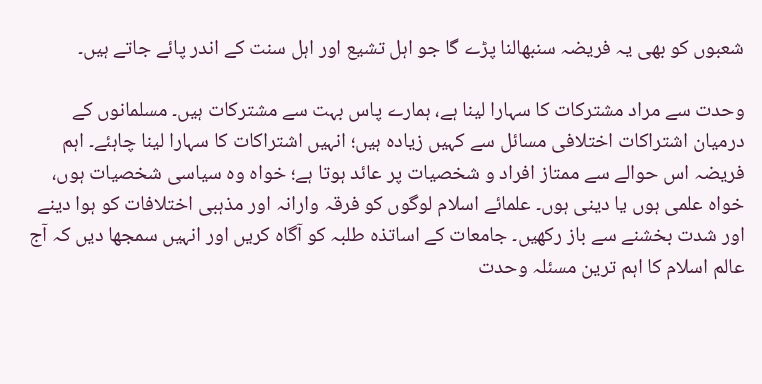شعبوں کو بھی یہ فریضہ سنبھالنا پڑے گا جو اہل تشیع اور اہل سنت کے اندر پائے جاتے ہیں۔

وحدت سے مراد مشترکات کا سہارا لینا ہے، ہمارے پاس بہت سے مشترکات ہیں۔ مسلمانوں کے درمیان اشتراکات اختلافی مسائل سے کہیں زیادہ ہیں؛ انہیں اشتراکات کا سہارا لینا چاہئے۔ اہم فریضہ اس حوالے سے ممتاز افراد و شخصیات پر عائد ہوتا ہے؛ خواہ وہ سیاسی شخصیات ہوں، خواہ علمی ہوں یا دینی ہوں۔ علمائے اسلام لوگوں کو فرقہ وارانہ اور مذہبی اختلافات کو ہوا دینے اور شدت بخشنے سے باز رکھیں۔ جامعات کے اساتذہ طلبہ کو آگاہ کریں اور انہیں سمجھا دیں کہ آج عالم اسلام کا اہم ترین مسئلہ وحدت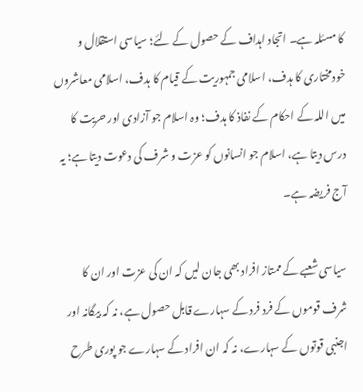کا مسئلہ ہے۔ اتجاد اہداف کے حصول کے لئے؛ سیاسی استقلال و خودمختاری کا ہدف، اسلامی جمہوریت کے قیام کا ہدف، اسلامی معاشروں میں اللہ کے احکام کے نفاذ کا ہدف؛ وہ اسلام جو آزادی اور حریت کا درس دیتا ہے، اسلام جو انسانوں کو عزت و شرف کی دعوت دیتا ہے؛ یہ آج فریضہ ہے۔

سیاسی شعبے کے ممتاز افراد بھی جان لیں کہ ان کی عزت اور ان کا شرف قوموں کے فرد فرد کے سہارے قابل حصول ہے، نہ کہ بیگانہ اور اجنبی قوتوں کے سہارے، نہ کہ ان افراد کے سہارے جو پوری طرح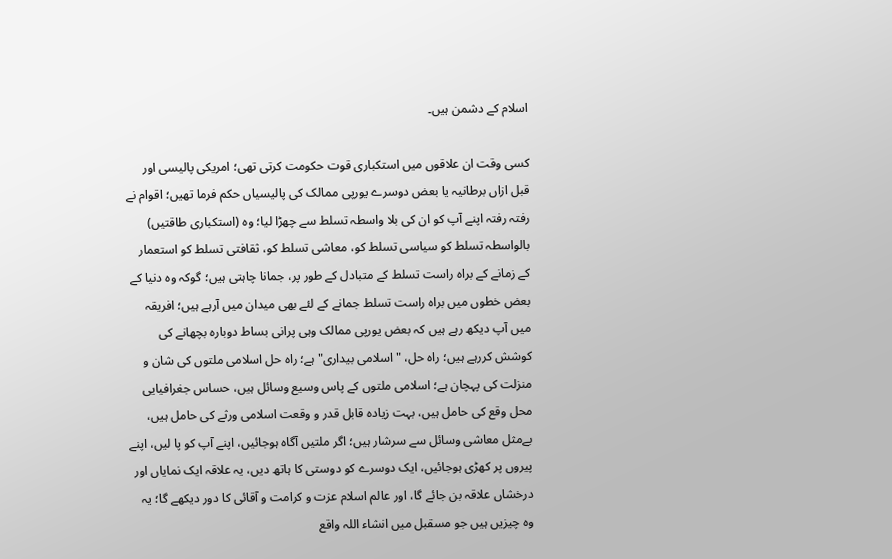اسلام کے دشمن ہیں۔

کسی وقت ان علاقوں میں استکباری قوت حکومت کرتی تھی؛ امریکی پالیسی اور قبل ازاں برطانیہ یا بعض دوسرے یورپی ممالک کی پالیسیاں حکم فرما تھیں؛ اقوام نے رفتہ رفتہ اپنے آپ کو ان کی بلا واسطہ تسلط سے چھڑا لیا؛ وہ (استکباری طاقتیں) بالواسطہ تسلط کو سیاسی تسلط کو، معاشی تسلط کو، ثقافتی تسلط کو استعمار کے زمانے کے براہ راست تسلط کے متبادل کے طور پر، جمانا چاہتی ہیں؛ گوکہ وہ دنیا کے بعض خطوں میں براہ راست تسلط جمانے کے لئے بھی میدان میں آرہے ہیں؛ افریقہ میں آپ دیکھ رہے ہیں کہ بعض یورپی ممالک وہی پرانی بساط دوبارہ بچھانے کی کوشش کررہے ہیں؛ راہ حل، "اسلامی بیداری" ہے؛ راہ حل اسلامی ملتوں کی شان و منزلت کی پہچان ہے؛ اسلامی ملتوں کے پاس وسیع وسائل ہیں، حساس جغرافیایی محل وقع کی حامل ہیں، بہت زیادہ قابل قدر و وقعت اسلامی ورثے کی حامل ہیں، بےمثل معاشی وسائل سے سرشار ہیں؛ اگر ملتیں آگاہ ہوجائيں، اپنے آپ کو پا لیں، اپنے پیروں پر کھڑی ہوجائیں، ایک دوسرے کو دوستی کا ہاتھ دیں، یہ علاقہ ایک نمایاں اور درخشاں علاقہ بن جائے گا، اور عالم اسلام عزت و کرامت و آقائی کا دور دیکھے گا؛ یہ وہ چیزیں ہیں جو مسقبل میں انشاء اللہ واقع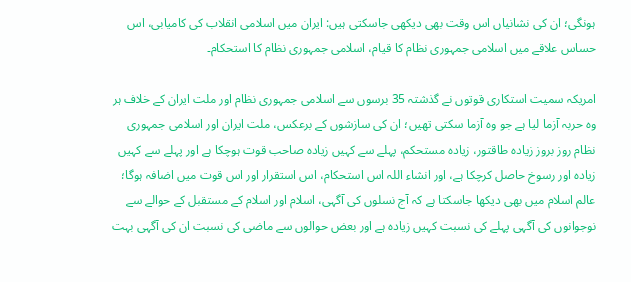ہونگی؛ ان کی نشانیاں اس وقت بھی دیکھی جاسکتی ہیں: ایران میں اسلامی انقلاب کی کامیابی، اس حساس علاقے میں اسلامی جمہوری نظام کا قیام، اسلامی جمہوری نظام کا استحکام۔

امریکہ سمیت استکاری قوتوں نے گذشتہ 35 برسوں سے اسلامی جمہوری نظام اور ملت ایران کے خلاف ہر وہ حربہ آزما لیا ہے جو وہ آزما سکتی تھیں؛ ان کی سازشوں کے برعکس، ملت ایران اور اسلامی جمہوری نظام روز بروز زیادہ طاقتور، زیادہ مستحکم، پہلے سے کہیں زيادہ صاحب قوت ہوچکا ہے اور پہلے سے کہیں زیادہ اور رسوخ حاصل کرچکا ہے، اور انشاء اللہ اس استحکام، اس استقرار اور اس قوت میں اضافہ ہوگا؛ عالم اسلام میں بھی دیکھا جاسکتا ہے کہ آج نسلوں کی آگہی، اسلام اور اسلام کے مستقبل کے حوالے سے نوجوانوں کی آگہی پہلے کی نسبت کہیں زیادہ ہے اور بعض حوالوں سے ماضی کی نسبت ان کی آگہی بہت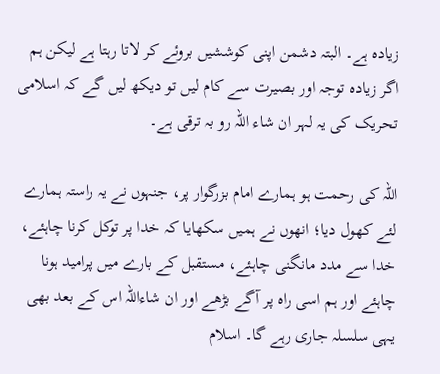زیادہ ہے۔ البتہ دشمن اپنی کوششیں بروئے کر لاتا رہتا ہے لیکن ہم اگر زیادہ توجہ اور بصیرت سے کام لیں تو دیکھ لیں گے کہ اسلامی تحریک کی یہ لہر ان شاء اللہ رو بہ ترقی ہے۔

اللہ کی رحمت ہو ہمارے امام بزرگوار پر، جنہوں نے یہ راستہ ہمارے لئے کھول دیا؛ انھوں نے ہمیں سکھایا کہ خدا پر توکل کرنا چاہئے، خدا سے مدد مانگنی چاہئے، مستقبل کے بارے میں پرامید ہونا چاہئے اور ہم اسی راہ پر آگے بڑھے اور ان شاءاللہ اس کے بعد بھی یہی سلسلہ جاری رہے گا۔ اسلام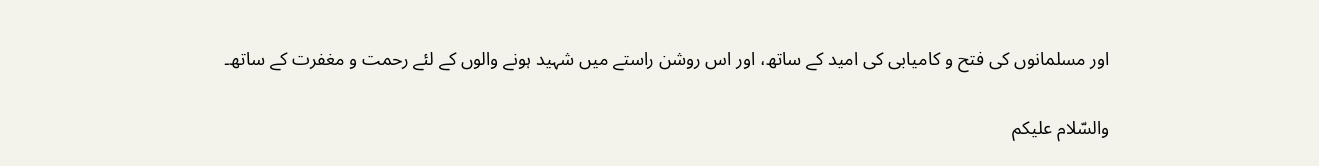اور مسلمانوں کی فتح و کامیابی کی امید کے ساتھ، اور اس روشن راستے میں شہید ہونے والوں کے لئے رحمت و مغفرت کے ساتھ۔

والسّلام عليكم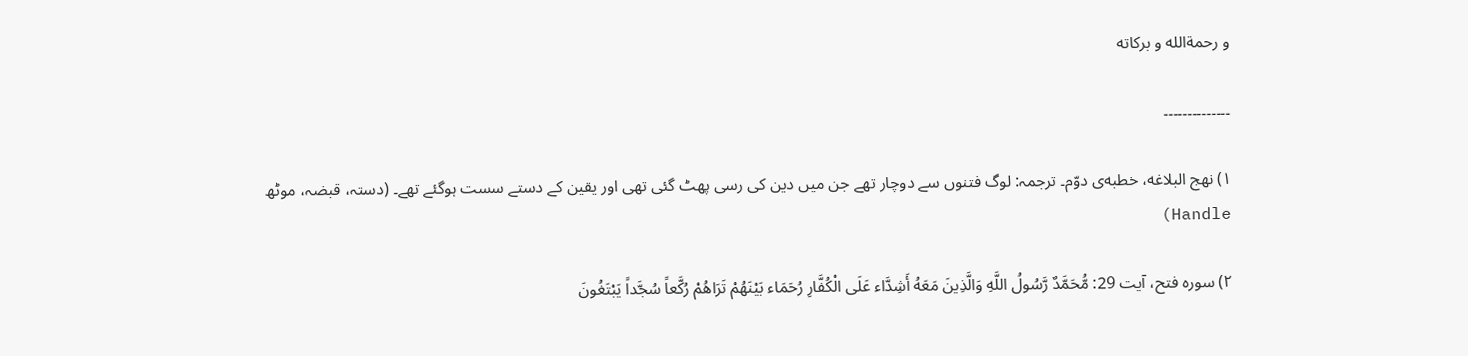و رحمةالله و بركاته‌

۔۔۔۔۔۔۔۔۔۔۔۔۔۔

۱) نهج البلاغه، خطبه‌ى دوّم‌۔ ترجمہ: لوگ فتنوں سے دوچار تھے جن میں دین کی رسی پھٹ گئی تھی اور یقین کے دستے سست ہوگئے تھے۔ (دستہ، قبضہ، موٹھ Handle)

۲) سورہ فتح، آیت 29: مُّحَمَّدٌ رَّسُولُ اللَّهِ وَالَّذِينَ مَعَهُ أَشِدَّاء عَلَى الْكُفَّارِ رُحَمَاء بَيْنَهُمْ تَرَاهُمْ رُكَّعاً سُجَّداً يَبْتَغُونَ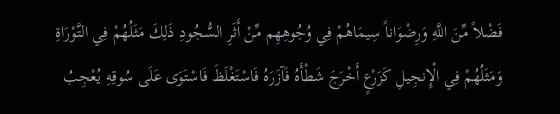فَضْلاً مِّنَ اللَّهِ وَرِضْوَاناً سِيمَاهُمْ فِي وُجُوهِهِم مِّنْ أَثَرِ السُّجُودِ ذَلِكَ مَثَلُهُمْ فِي التَّوْرَاةِ وَمَثَلُهُمْ فِي الْإِنجِيلِ كَزَرْعٍ أَخْرَجَ شَطْأَهُ فَآزَرَهُ فَاسْتَغْلَظَ فَاسْتَوَى عَلَى سُوقِهِ يُعْجِبُ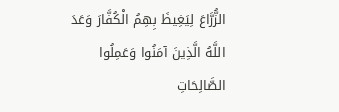الزُّرَّاعَ لِيَغِيظَ بِهِمُ الْكُفَّارَ وَعَدَ اللَّهُ الَّذِينَ آمَنُوا وَعَمِلُوا الصَّالِحَاتِ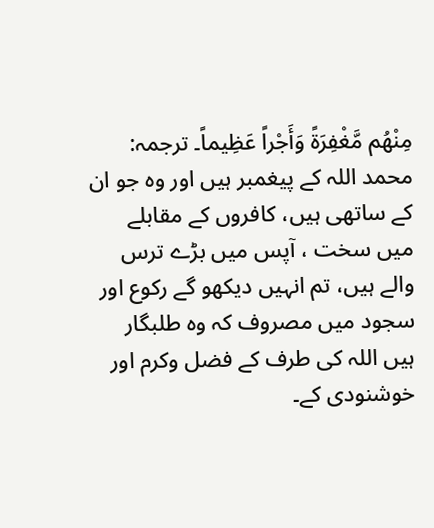مِنْهُم مَّغْفِرَةً وَأَجْراً عَظِيماً۔ ترجمہ: محمد اللہ کے پیغمبر ہیں اور وہ جو ان کے ساتھی ہیں، کافروں کے مقابلے میں سخت ، آپس میں بڑے ترس والے ہیں، تم انہیں دیکھو گے رکوع اور سجود میں مصروف کہ وہ طلبگار ہیں اللہ کی طرف کے فضل وکرم اور خوشنودی کے۔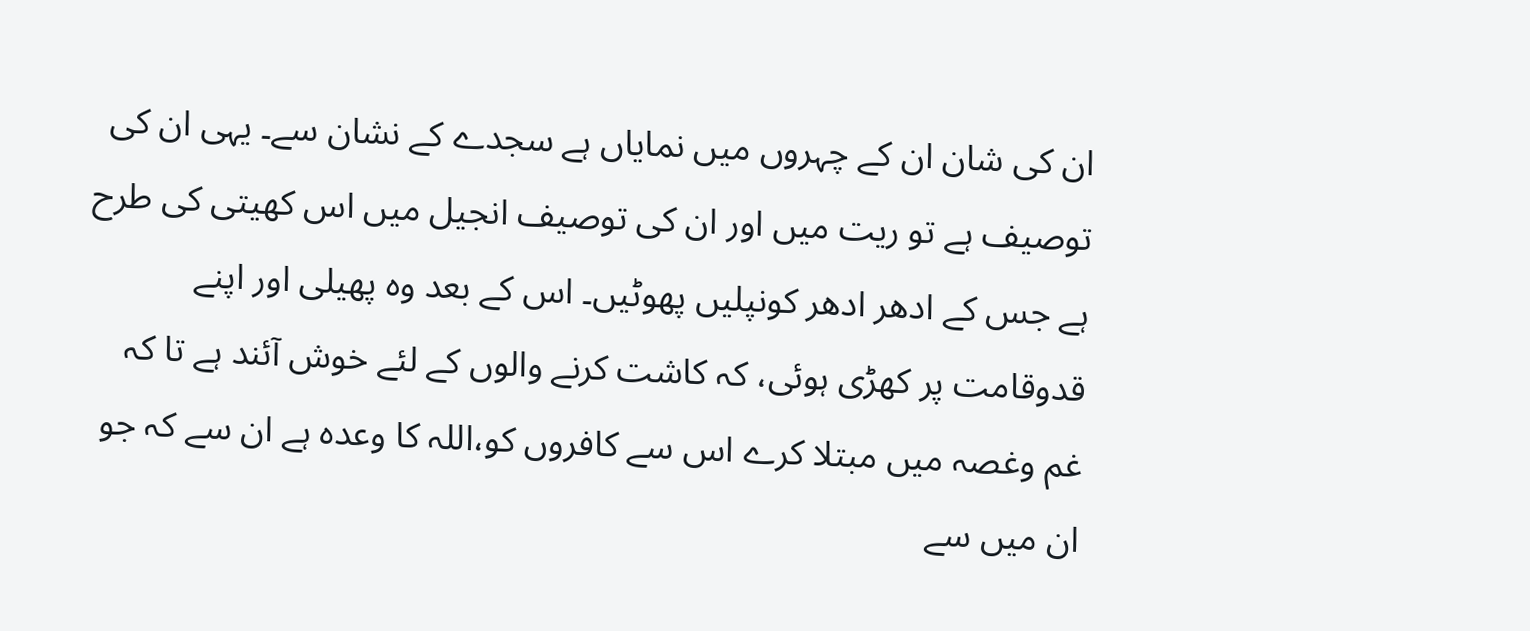ان کی شان ان کے چہروں میں نمایاں ہے سجدے کے نشان سے۔ یہی ان کی توصیف ہے تو ریت میں اور ان کی توصیف انجیل میں اس کھیتی کی طرح ہے جس کے ادھر ادھر کونپلیں پھوٹیں۔ اس کے بعد وہ پھیلی اور اپنے قدوقامت پر کھڑی ہوئی، کہ کاشت کرنے والوں کے لئے خوش آئند ہے تا کہ غم وغصہ میں مبتلا کرے اس سے کافروں کو،اللہ کا وعدہ ہے ان سے کہ جو ان میں سے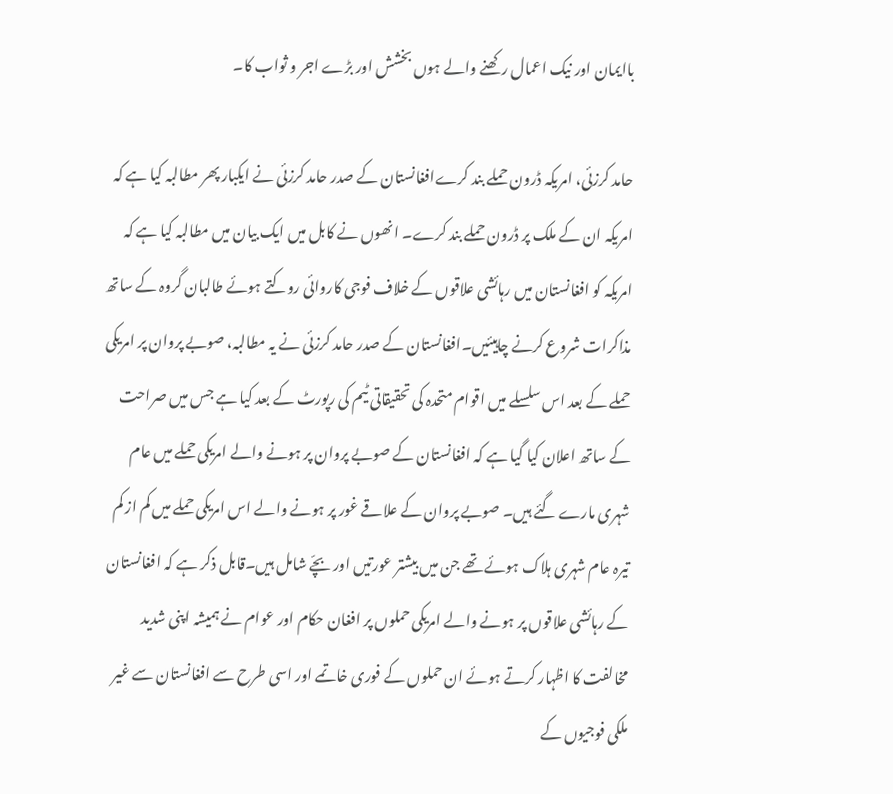باایمان اور نیک اعمال رکھنے والے ہوں بخشش اور بڑے اجر و ثواب کا۔

حامد کرزئی، امریکہ ڈرون حملے بند کرےافغانستان کے صدر حامد کرزئی نے ایکبار پھر مطالبہ کیا ہے کہ امریکہ ان کے ملک پر ڈرون حملے بند کرے۔ انھوں نے کابل میں ایک بیان میں مطالبہ کیا ہے کہ امریکہ کو افغانستان میں رہائشی علاقوں کے خلاف فوجی کاروائی روکتے ہوئے طالبان گروہ کے ساتھ مذاکرات شروع کرنے چاہیئیں۔افغانستان کے صدر حامد کرزئی نے یہ مطالبہ، صوبے پروان پر امریکی حملے کے بعد اس سلسلے میں اقوام متحدہ کی تحقیقاتی ٹیم کی رپورٹ کے بعد کیا ہے جس میں صراحت کے ساتھ اعلان کیا گيا ہے کہ افغانستان کے صوبے پروان پر ہونے والے امریکی حملے میں عام شہری مارے گئے ہیں۔ صوبے پروان کے علاقے غور پر ہونے والے اس امریکی حملے میں کم از کم تیرہ عام شہری ہلاک ہوئے تھے جن میں بیشتر عورتیں اور بچّے شامل ہیں۔قابل ذکر ہے کہ افغانستان کے رہائشی علاقوں پر ہونے والے امریکی حملوں پر افغان حکام اور عوام نے ہمیشہ اپنی شدید مخالفت کا اظہار کرتے ہوئے ان حملوں کے فوری خاتمے اور اسی طرح سے افغانستان سے غیر ملکی فوجیوں کے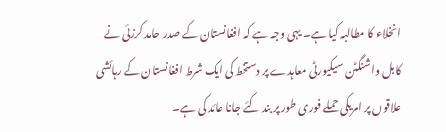انخلاء کا مطالبہ کیا ہے۔ یہی وجہ ہے کہ افغانستان کے صدر حامد کرزئی نے کابل واشنگٹن سیکیورٹی معاہدے پر دستخط کی ایک شرط افغانستان کے رہائشی علاقوں پر امریکی حملے فوری طور پر بند کئے جانا عائد کی ہے۔